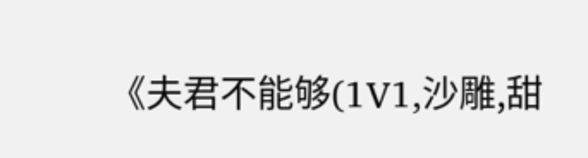《夫君不能够(1V1,沙雕,甜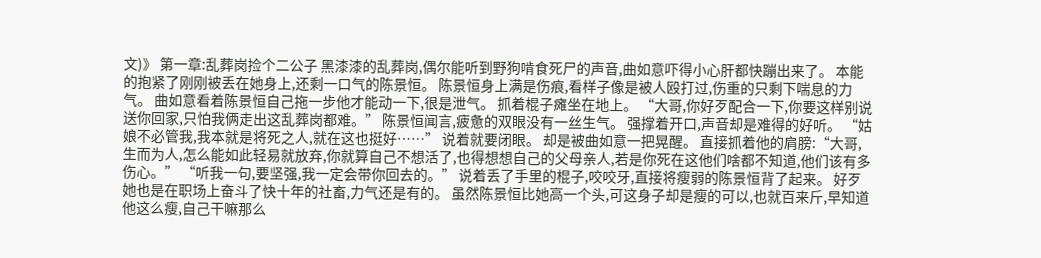文)》 第一章:乱葬岗捡个二公子 黑漆漆的乱葬岗,偶尔能听到野狗啃食死尸的声音,曲如意吓得小心肝都快蹦出来了。 本能的抱紧了刚刚被丢在她身上,还剩一口气的陈景恒。 陈景恒身上满是伤痕,看样子像是被人殴打过,伤重的只剩下喘息的力气。 曲如意看着陈景恒自己拖一步他才能动一下,很是泄气。 抓着棍子瘫坐在地上。 “大哥,你好歹配合一下,你要这样别说送你回家,只怕我俩走出这乱葬岗都难。” 陈景恒闻言,疲惫的双眼没有一丝生气。 强撑着开口,声音却是难得的好听。 “姑娘不必管我,我本就是将死之人,就在这也挺好……” 说着就要闭眼。 却是被曲如意一把晃醒。 直接抓着他的肩膀:“大哥,生而为人,怎么能如此轻易就放弃,你就算自己不想活了,也得想想自己的父母亲人,若是你死在这他们啥都不知道,他们该有多伤心。” “听我一句,要坚强,我一定会带你回去的。” 说着丢了手里的棍子,咬咬牙,直接将瘦弱的陈景恒背了起来。 好歹她也是在职场上奋斗了快十年的社畜,力气还是有的。 虽然陈景恒比她高一个头,可这身子却是瘦的可以,也就百来斤,早知道他这么瘦,自己干嘛那么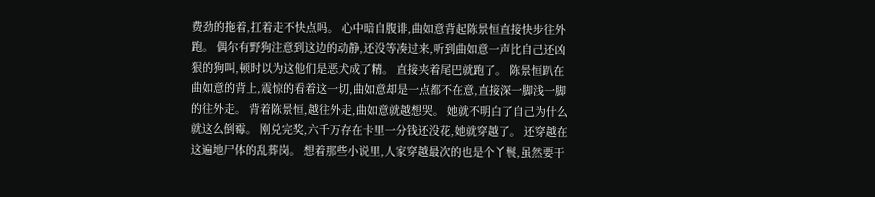费劲的拖着,扛着走不快点吗。 心中暗自腹诽,曲如意背起陈景恒直接快步往外跑。 偶尔有野狗注意到这边的动静,还没等凑过来,听到曲如意一声比自己还凶狠的狗叫,顿时以为这他们是恶犬成了精。 直接夹着尾巴就跑了。 陈景恒趴在曲如意的背上,震惊的看着这一切,曲如意却是一点都不在意,直接深一脚浅一脚的往外走。 背着陈景恒,越往外走,曲如意就越想哭。 她就不明白了自己为什么就这么倒霉。 刚兑完奖,六千万存在卡里一分钱还没花,她就穿越了。 还穿越在这遍地尸体的乱葬岗。 想着那些小说里,人家穿越最次的也是个丫鬟,虽然要干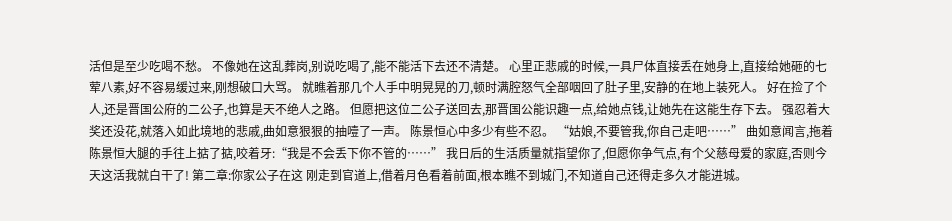活但是至少吃喝不愁。 不像她在这乱葬岗,别说吃喝了,能不能活下去还不清楚。 心里正悲戚的时候,一具尸体直接丢在她身上,直接给她砸的七荤八素,好不容易缓过来,刚想破口大骂。 就瞧着那几个人手中明晃晃的刀,顿时满腔怒气全部咽回了肚子里,安静的在地上装死人。 好在捡了个人,还是晋国公府的二公子,也算是天不绝人之路。 但愿把这位二公子送回去,那晋国公能识趣一点,给她点钱,让她先在这能生存下去。 强忍着大奖还没花,就落入如此境地的悲戚,曲如意狠狠的抽噎了一声。 陈景恒心中多少有些不忍。 “姑娘,不要管我,你自己走吧……” 曲如意闻言,拖着陈景恒大腿的手往上掂了掂,咬着牙:“我是不会丢下你不管的……” 我日后的生活质量就指望你了,但愿你争气点,有个父慈母爱的家庭,否则今天这活我就白干了! 第二章:你家公子在这 刚走到官道上,借着月色看着前面,根本瞧不到城门,不知道自己还得走多久才能进城。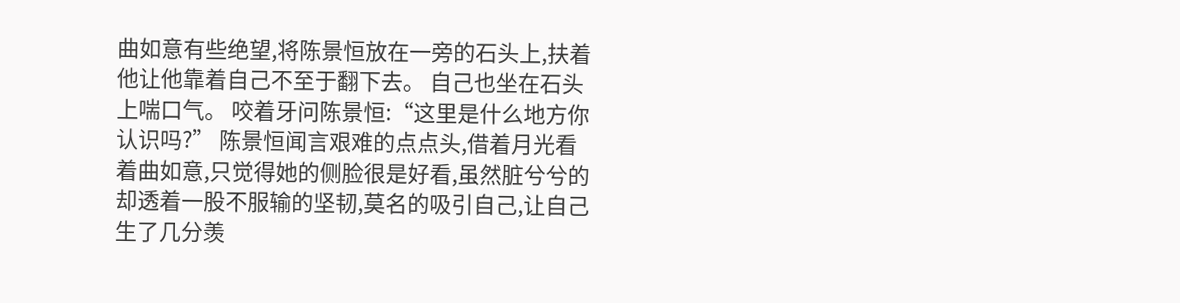曲如意有些绝望,将陈景恒放在一旁的石头上,扶着他让他靠着自己不至于翻下去。 自己也坐在石头上喘口气。 咬着牙问陈景恒:“这里是什么地方你认识吗?” 陈景恒闻言艰难的点点头,借着月光看着曲如意,只觉得她的侧脸很是好看,虽然脏兮兮的却透着一股不服输的坚韧,莫名的吸引自己,让自己生了几分羡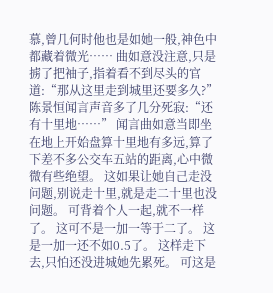慕,曾几何时他也是如她一般,神色中都藏着微光…… 曲如意没注意,只是掳了把袖子,指着看不到尽头的官道:“那从这里走到城里还要多久?” 陈景恒闻言声音多了几分死寂:“还有十里地……” 闻言曲如意当即坐在地上开始盘算十里地有多远,算了下差不多公交车五站的距离,心中微微有些绝望。 这如果让她自己走没问题,别说走十里,就是走二十里也没问题。 可背着个人一起,就不一样了。 这可不是一加一等于二了。 这是一加一还不如0.5了。 这样走下去,只怕还没进城她先累死。 可这是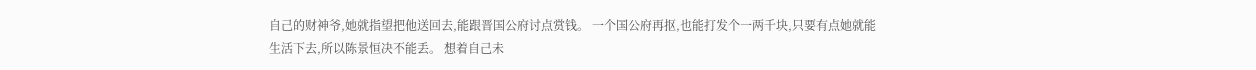自己的财神爷,她就指望把他送回去,能跟晋国公府讨点赏钱。 一个国公府再抠,也能打发个一两千块,只要有点她就能生活下去,所以陈景恒决不能丢。 想着自己未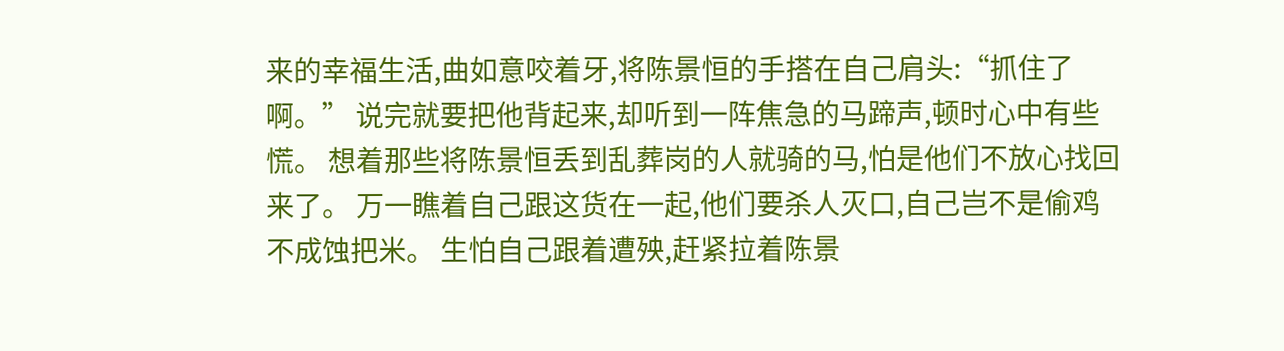来的幸福生活,曲如意咬着牙,将陈景恒的手搭在自己肩头:“抓住了啊。” 说完就要把他背起来,却听到一阵焦急的马蹄声,顿时心中有些慌。 想着那些将陈景恒丢到乱葬岗的人就骑的马,怕是他们不放心找回来了。 万一瞧着自己跟这货在一起,他们要杀人灭口,自己岂不是偷鸡不成蚀把米。 生怕自己跟着遭殃,赶紧拉着陈景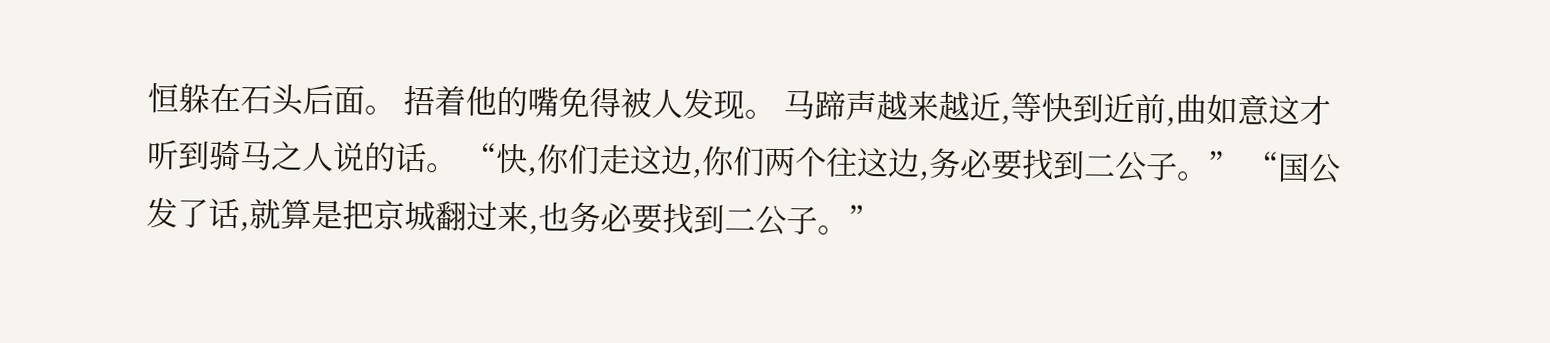恒躲在石头后面。 捂着他的嘴免得被人发现。 马蹄声越来越近,等快到近前,曲如意这才听到骑马之人说的话。 “快,你们走这边,你们两个往这边,务必要找到二公子。” “国公发了话,就算是把京城翻过来,也务必要找到二公子。”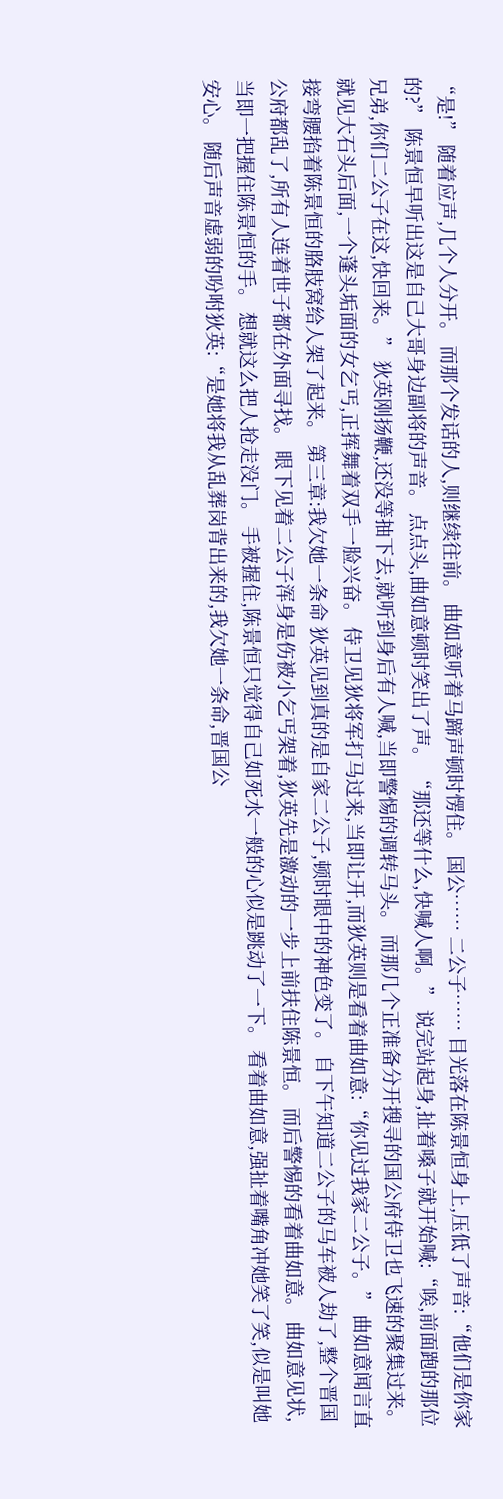“是!” 随着应声,几个人分开。 而那个发话的人,则继续往前。 曲如意听着马蹄声顿时愣住。 国公…… 二公子…… 目光落在陈景恒身上,压低了声音:“他们是你家的?” 陈景恒早听出这是自己大哥身边副将的声音。 点点头,曲如意顿时笑出了声。 “那还等什么,快喊人啊。” 说完站起身,扯着嗓子就开始喊:“唉,前面跑的那位兄弟,你们二公子在这,快回来。” 狄英刚扬鞭,还没等抽下去,就听到身后有人喊,当即警惕的调转马头。 而那几个正准备分开搜寻的国公府侍卫也飞速的聚集过来。 就见大石头后面,一个蓬头垢面的女乞丐,正挥舞着双手一脸兴奋。 侍卫见狄将军打马过来,当即让开,而狄英则是看着曲如意:“你见过我家二公子。” 曲如意闻言直接弯腰掐着陈景恒的胳肢窝给人架了起来。 第三章:我欠她一条命 狄英见到真的是自家二公子,顿时眼中的神色变了。 自下午知道二公子的马车被人劫了,整个晋国公府都乱了,所有人连着世子都在外面寻找。 眼下见着二公子浑身是伤被小乞丐架着,狄英先是激动的一步上前扶住陈景恒。 而后警惕的看着曲如意。 曲如意见状,当即一把握住陈景恒的手。 想就这么把人抢走没门。 手被握住,陈景恒只觉得自己如死水一般的心似是跳动了一下。 看着曲如意,强扯着嘴角冲她笑了笑,似是叫她安心。 随后声音虚弱的吩咐狄英:“是她将我从乱葬岗背出来的,我欠她一条命,晋国公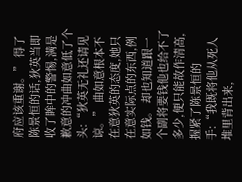府应该重谢。” 得了陈景恒的话,狄英当即收了眸中的警惕,满是歉意的冲曲如意低了个头:“狄英无礼还请见谅。” 曲如意根本不在意狄英的态度,她只在意实际点的东西,例如钱。 却也知道跟一个副将要钱他也给不了多少,便只能故作清高,握紧了陈景恒的手:“我既将他从死人堆里背出来,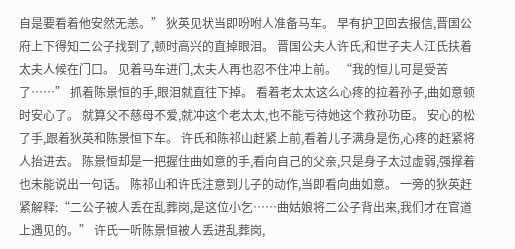自是要看着他安然无恙。” 狄英见状当即吩咐人准备马车。 早有护卫回去报信,晋国公府上下得知二公子找到了,顿时高兴的直掉眼泪。 晋国公夫人许氏,和世子夫人江氏扶着太夫人候在门口。 见着马车进门,太夫人再也忍不住冲上前。 “我的恒儿可是受苦了……” 抓着陈景恒的手,眼泪就直往下掉。 看着老太太这么心疼的拉着孙子,曲如意顿时安心了。 就算父不慈母不爱,就冲这个老太太,也不能亏待她这个救孙功臣。 安心的松了手,跟着狄英和陈景恒下车。 许氏和陈祁山赶紧上前,看着儿子满身是伤,心疼的赶紧将人抬进去。 陈景恒却是一把握住曲如意的手,看向自己的父亲,只是身子太过虚弱,强撑着也未能说出一句话。 陈祁山和许氏注意到儿子的动作,当即看向曲如意。 一旁的狄英赶紧解释:“二公子被人丢在乱葬岗,是这位小乞……曲姑娘将二公子背出来,我们才在官道上遇见的。” 许氏一听陈景恒被人丢进乱葬岗,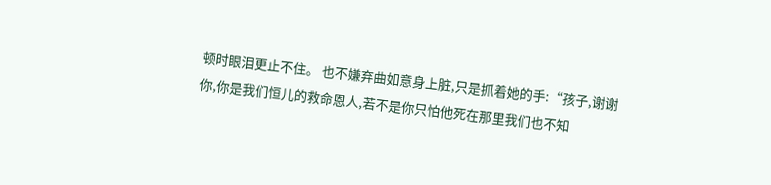顿时眼泪更止不住。 也不嫌弃曲如意身上脏,只是抓着她的手:“孩子,谢谢你,你是我们恒儿的救命恩人,若不是你只怕他死在那里我们也不知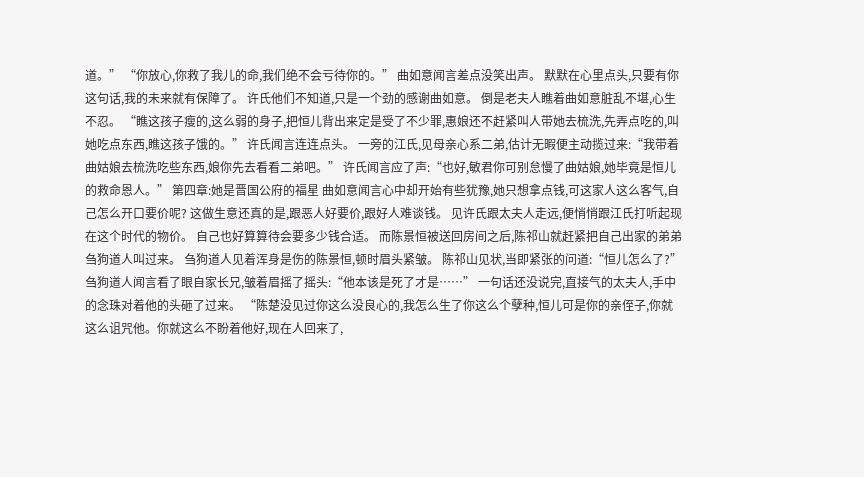道。” “你放心,你救了我儿的命,我们绝不会亏待你的。” 曲如意闻言差点没笑出声。 默默在心里点头,只要有你这句话,我的未来就有保障了。 许氏他们不知道,只是一个劲的感谢曲如意。 倒是老夫人瞧着曲如意脏乱不堪,心生不忍。 “瞧这孩子瘦的,这么弱的身子,把恒儿背出来定是受了不少罪,惠娘还不赶紧叫人带她去梳洗,先弄点吃的,叫她吃点东西,瞧这孩子饿的。” 许氏闻言连连点头。 一旁的江氏,见母亲心系二弟,估计无暇便主动揽过来:“我带着曲姑娘去梳洗吃些东西,娘你先去看看二弟吧。” 许氏闻言应了声:“也好,敏君你可别怠慢了曲姑娘,她毕竟是恒儿的救命恩人。” 第四章:她是晋国公府的福星 曲如意闻言心中却开始有些犹豫,她只想拿点钱,可这家人这么客气,自己怎么开口要价呢? 这做生意还真的是,跟恶人好要价,跟好人难谈钱。 见许氏跟太夫人走远,便悄悄跟江氏打听起现在这个时代的物价。 自己也好算算待会要多少钱合适。 而陈景恒被送回房间之后,陈祁山就赶紧把自己出家的弟弟刍狗道人叫过来。 刍狗道人见着浑身是伤的陈景恒,顿时眉头紧皱。 陈祁山见状,当即紧张的问道:“恒儿怎么了?” 刍狗道人闻言看了眼自家长兄,皱着眉摇了摇头:“他本该是死了才是……” 一句话还没说完,直接气的太夫人,手中的念珠对着他的头砸了过来。 “陈楚没见过你这么没良心的,我怎么生了你这么个孽种,恒儿可是你的亲侄子,你就这么诅咒他。你就这么不盼着他好,现在人回来了,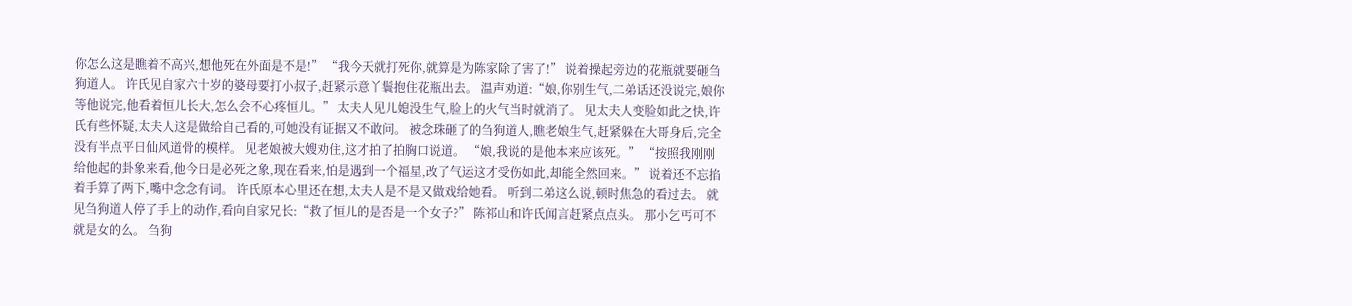你怎么这是瞧着不高兴,想他死在外面是不是!” “我今天就打死你,就算是为陈家除了害了!” 说着操起旁边的花瓶就要砸刍狗道人。 许氏见自家六十岁的婆母要打小叔子,赶紧示意丫鬟抱住花瓶出去。 温声劝道:“娘,你别生气,二弟话还没说完,娘你等他说完,他看着恒儿长大,怎么会不心疼恒儿。” 太夫人见儿媳没生气,脸上的火气当时就消了。 见太夫人变脸如此之快,许氏有些怀疑,太夫人这是做给自己看的,可她没有证据又不敢问。 被念珠砸了的刍狗道人,瞧老娘生气,赶紧躲在大哥身后,完全没有半点平日仙风道骨的模样。 见老娘被大嫂劝住,这才拍了拍胸口说道。 “娘,我说的是他本来应该死。” “按照我刚刚给他起的卦象来看,他今日是必死之象,现在看来,怕是遇到一个福星,改了气运这才受伤如此,却能全然回来。” 说着还不忘掐着手算了两下,嘴中念念有词。 许氏原本心里还在想,太夫人是不是又做戏给她看。 听到二弟这么说,顿时焦急的看过去。 就见刍狗道人停了手上的动作,看向自家兄长:“救了恒儿的是否是一个女子?” 陈祁山和许氏闻言赶紧点点头。 那小乞丐可不就是女的么。 刍狗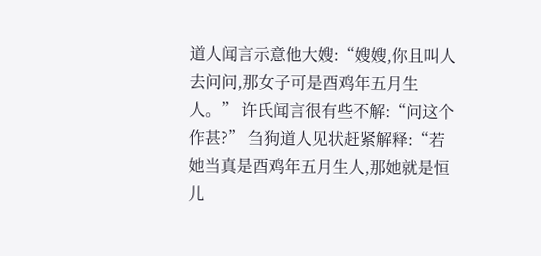道人闻言示意他大嫂:“嫂嫂,你且叫人去问问,那女子可是酉鸡年五月生人。” 许氏闻言很有些不解:“问这个作甚?” 刍狗道人见状赶紧解释:“若她当真是酉鸡年五月生人,那她就是恒儿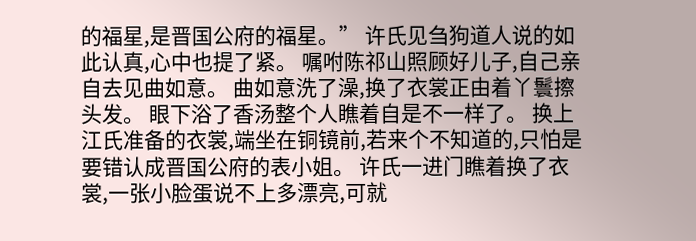的福星,是晋国公府的福星。” 许氏见刍狗道人说的如此认真,心中也提了紧。 嘱咐陈祁山照顾好儿子,自己亲自去见曲如意。 曲如意洗了澡,换了衣裳正由着丫鬟擦头发。 眼下浴了香汤整个人瞧着自是不一样了。 换上江氏准备的衣裳,端坐在铜镜前,若来个不知道的,只怕是要错认成晋国公府的表小姐。 许氏一进门瞧着换了衣裳,一张小脸蛋说不上多漂亮,可就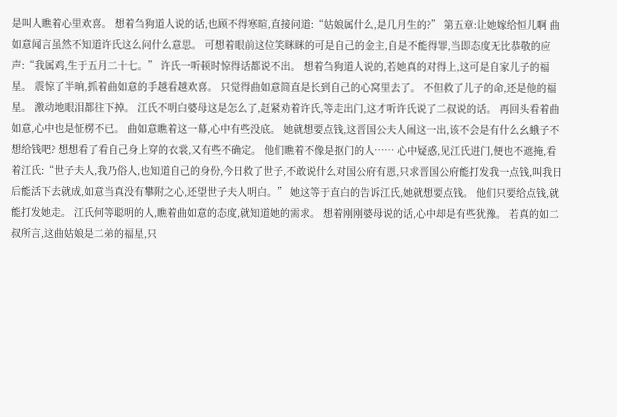是叫人瞧着心里欢喜。 想着刍狗道人说的话,也顾不得寒暄,直接问道:“姑娘属什么,是几月生的?” 第五章:让她嫁给恒儿啊 曲如意闻言虽然不知道许氏这么问什么意思。 可想着眼前这位笑眯眯的可是自己的金主,自是不能得罪,当即态度无比恭敬的应声:“我属鸡,生于五月二十七。” 许氏一听顿时惊得话都说不出。 想着刍狗道人说的,若她真的对得上,这可是自家儿子的福星。 震惊了半晌,抓着曲如意的手越看越欢喜。 只觉得曲如意简直是长到自己的心窝里去了。 不但救了儿子的命,还是他的福星。 激动地眼泪都往下掉。 江氏不明白婆母这是怎么了,赶紧劝着许氏,等走出门,这才听许氏说了二叔说的话。 再回头看着曲如意,心中也是怔楞不已。 曲如意瞧着这一幕,心中有些没底。 她就想要点钱,这晋国公夫人闹这一出,该不会是有什么幺蛾子不想给钱吧? 想想看了看自己身上穿的衣裳,又有些不确定。 他们瞧着不像是抠门的人…… 心中疑惑,见江氏进门,便也不遮掩,看着江氏:“世子夫人,我乃俗人,也知道自己的身份,今日救了世子,不敢说什么对国公府有恩,只求晋国公府能打发我一点钱,叫我日后能活下去就成,如意当真没有攀附之心,还望世子夫人明白。” 她这等于直白的告诉江氏,她就想要点钱。 他们只要给点钱,就能打发她走。 江氏何等聪明的人,瞧着曲如意的态度,就知道她的需求。 想着刚刚婆母说的话,心中却是有些犹豫。 若真的如二叔所言,这曲姑娘是二弟的福星,只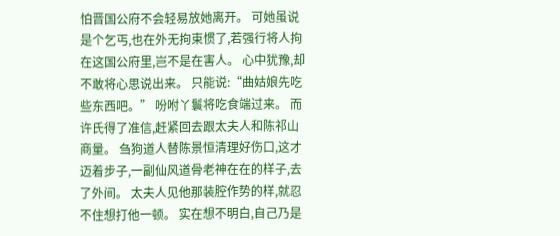怕晋国公府不会轻易放她离开。 可她虽说是个乞丐,也在外无拘束惯了,若强行将人拘在这国公府里,岂不是在害人。 心中犹豫,却不敢将心思说出来。 只能说:“曲姑娘先吃些东西吧。” 吩咐丫鬟将吃食端过来。 而许氏得了准信,赶紧回去跟太夫人和陈祁山商量。 刍狗道人替陈景恒清理好伤口,这才迈着步子,一副仙风道骨老神在在的样子,去了外间。 太夫人见他那装腔作势的样,就忍不住想打他一顿。 实在想不明白,自己乃是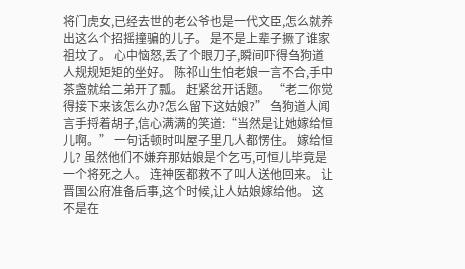将门虎女,已经去世的老公爷也是一代文臣,怎么就养出这么个招摇撞骗的儿子。 是不是上辈子撅了谁家祖坟了。 心中恼怒,丢了个眼刀子,瞬间吓得刍狗道人规规矩矩的坐好。 陈祁山生怕老娘一言不合,手中茶盏就给二弟开了瓢。 赶紧岔开话题。 “老二你觉得接下来该怎么办?怎么留下这姑娘?” 刍狗道人闻言手捋着胡子,信心满满的笑道:“当然是让她嫁给恒儿啊。” 一句话顿时叫屋子里几人都愣住。 嫁给恒儿? 虽然他们不嫌弃那姑娘是个乞丐,可恒儿毕竟是一个将死之人。 连神医都救不了叫人送他回来。 让晋国公府准备后事,这个时候,让人姑娘嫁给他。 这不是在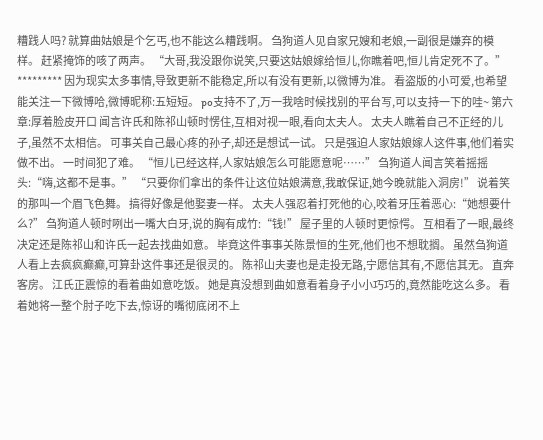糟践人吗? 就算曲姑娘是个乞丐,也不能这么糟践啊。 刍狗道人见自家兄嫂和老娘,一副很是嫌弃的模样。 赶紧掩饰的咳了两声。 “大哥,我没跟你说笑,只要这姑娘嫁给恒儿,你瞧着吧,恒儿肯定死不了。” ********* 因为现实太多事情,导致更新不能稳定,所以有没有更新,以微博为准。 看盗版的小可爱,也希望能关注一下微博哈,微博昵称:五短短。 po支持不了,万一我啥时候找别的平台写,可以支持一下的哇~ 第六章:厚着脸皮开口 闻言许氏和陈祁山顿时愣住,互相对视一眼,看向太夫人。 太夫人瞧着自己不正经的儿子,虽然不太相信。 可事关自己最心疼的孙子,却还是想试一试。 只是强迫人家姑娘嫁人这件事,他们着实做不出。 一时间犯了难。 “恒儿已经这样,人家姑娘怎么可能愿意呢……” 刍狗道人闻言笑着摇摇头:“嗨,这都不是事。” “只要你们拿出的条件让这位姑娘满意,我敢保证,她今晚就能入洞房!” 说着笑的那叫一个眉飞色舞。 搞得好像是他娶妻一样。 太夫人强忍着打死他的心,咬着牙压着恶心:“她想要什么?” 刍狗道人顿时咧出一嘴大白牙,说的胸有成竹:“钱!” 屋子里的人顿时更惊愕。 互相看了一眼,最终决定还是陈祁山和许氏一起去找曲如意。 毕竟这件事事关陈景恒的生死,他们也不想耽搁。 虽然刍狗道人看上去疯疯癫癫,可算卦这件事还是很灵的。 陈祁山夫妻也是走投无路,宁愿信其有,不愿信其无。 直奔客房。 江氏正震惊的看着曲如意吃饭。 她是真没想到曲如意看着身子小小巧巧的,竟然能吃这么多。 看着她将一整个肘子吃下去,惊讶的嘴彻底闭不上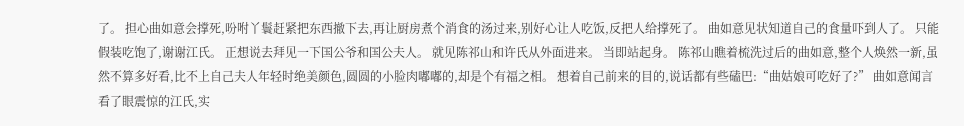了。 担心曲如意会撑死,吩咐丫鬟赶紧把东西撤下去,再让厨房煮个消食的汤过来,别好心让人吃饭,反把人给撑死了。 曲如意见状知道自己的食量吓到人了。 只能假装吃饱了,谢谢江氏。 正想说去拜见一下国公爷和国公夫人。 就见陈祁山和许氏从外面进来。 当即站起身。 陈祁山瞧着梳洗过后的曲如意,整个人焕然一新,虽然不算多好看,比不上自己夫人年轻时绝美颜色,圆圆的小脸肉嘟嘟的,却是个有福之相。 想着自己前来的目的,说话都有些磕巴:“曲姑娘可吃好了?” 曲如意闻言看了眼震惊的江氏,实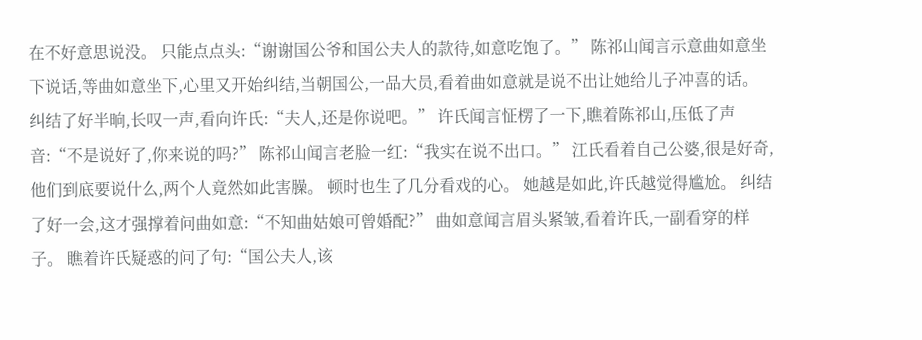在不好意思说没。 只能点点头:“谢谢国公爷和国公夫人的款待,如意吃饱了。” 陈祁山闻言示意曲如意坐下说话,等曲如意坐下,心里又开始纠结,当朝国公,一品大员,看着曲如意就是说不出让她给儿子冲喜的话。 纠结了好半晌,长叹一声,看向许氏:“夫人,还是你说吧。” 许氏闻言怔楞了一下,瞧着陈祁山,压低了声音:“不是说好了,你来说的吗?” 陈祁山闻言老脸一红:“我实在说不出口。” 江氏看着自己公婆,很是好奇,他们到底要说什么,两个人竟然如此害臊。 顿时也生了几分看戏的心。 她越是如此,许氏越觉得尴尬。 纠结了好一会,这才强撑着问曲如意:“不知曲姑娘可曾婚配?” 曲如意闻言眉头紧皱,看着许氏,一副看穿的样子。 瞧着许氏疑惑的问了句:“国公夫人,该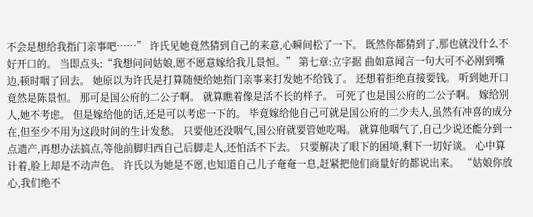不会是想给我指门亲事吧……” 许氏见她竟然猜到自己的来意,心瞬间松了一下。 既然你都猜到了,那也就没什么不好开口的。 当即点头:“我想问问姑娘,愿不愿意嫁给我儿景恒。” 第七章:立字据 曲如意闻言一句大可不必刚到嘴边,顿时咽了回去。 她原以为许氏是打算随便给她指门亲事来打发她不给钱了。 还想着拒绝直接要钱。 听到她开口竟然是陈景恒。 那可是国公府的二公子啊。 就算瞧着像是活不长的样子。 可死了也是国公府的二公子啊。 嫁给别人,她不考虑。 但是嫁给他的话,还是可以考虑一下的。 毕竟嫁给他自己可就是国公府的二少夫人,虽然有冲喜的成分在,但至少不用为这段时间的生计发愁。 只要他还没咽气,国公府就要管她吃喝。 就算他咽气了,自己少说还能分到一点遗产,再想办法搞点,等他前脚归西自己后脚走人,还怕活不下去。 只要解决了眼下的困境,剩下一切好谈。 心中算计着,脸上却是不动声色。 许氏以为她是不愿,也知道自己儿子奄奄一息,赶紧把他们商量好的都说出来。 “姑娘你放心,我们绝不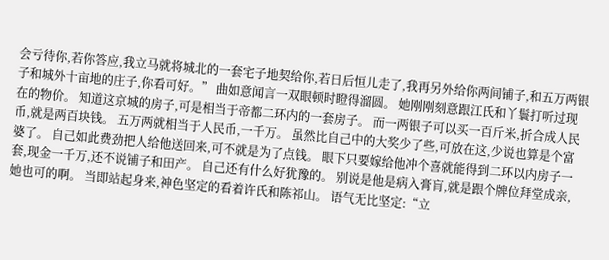会亏待你,若你答应,我立马就将城北的一套宅子地契给你,若日后恒儿走了,我再另外给你两间铺子,和五万两银子和城外十亩地的庄子,你看可好。” 曲如意闻言一双眼顿时瞪得溜圆。 她刚刚刻意跟江氏和丫鬟打听过现在的物价。 知道这京城的房子,可是相当于帝都二环内的一套房子。 而一两银子可以买一百斤米,折合成人民币,就是两百块钱。 五万两就相当于人民币,一千万。 虽然比自己中的大奖少了些,可放在这,少说也算是个富婆了。 自己如此费劲把人给他送回来,可不就是为了点钱。 眼下只要嫁给他冲个喜就能得到二环以内房子一套,现金一千万,还不说铺子和田产。 自己还有什么好犹豫的。 别说是他是病入膏肓,就是跟个牌位拜堂成亲,她也可的啊。 当即站起身来,神色坚定的看着许氏和陈祁山。 语气无比坚定:“立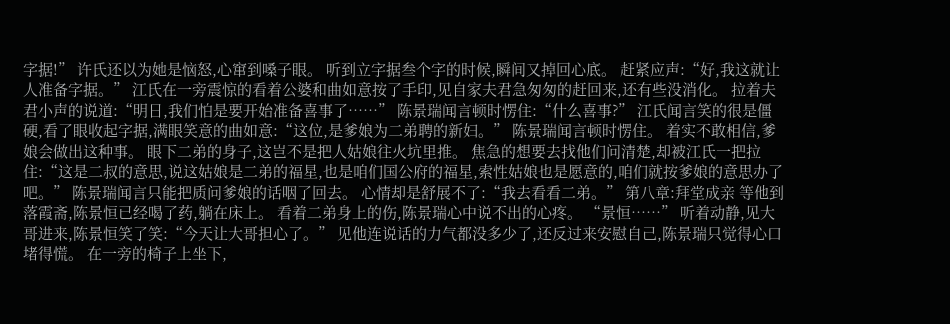字据!” 许氏还以为她是恼怒,心窜到嗓子眼。 听到立字据叁个字的时候,瞬间又掉回心底。 赶紧应声:“好,我这就让人准备字据。” 江氏在一旁震惊的看着公婆和曲如意按了手印,见自家夫君急匆匆的赶回来,还有些没消化。 拉着夫君小声的说道:“明日,我们怕是要开始准备喜事了……” 陈景瑞闻言顿时愣住:“什么喜事?” 江氏闻言笑的很是僵硬,看了眼收起字据,满眼笑意的曲如意:“这位,是爹娘为二弟聘的新妇。” 陈景瑞闻言顿时愣住。 着实不敢相信,爹娘会做出这种事。 眼下二弟的身子,这岂不是把人姑娘往火坑里推。 焦急的想要去找他们问清楚,却被江氏一把拉住:“这是二叔的意思,说这姑娘是二弟的福星,也是咱们国公府的福星,索性姑娘也是愿意的,咱们就按爹娘的意思办了吧。” 陈景瑞闻言只能把质问爹娘的话咽了回去。 心情却是舒展不了:“我去看看二弟。” 第八章:拜堂成亲 等他到落霞斋,陈景恒已经喝了药,躺在床上。 看着二弟身上的伤,陈景瑞心中说不出的心疼。 “景恒……” 听着动静,见大哥进来,陈景恒笑了笑:“今天让大哥担心了。” 见他连说话的力气都没多少了,还反过来安慰自己,陈景瑞只觉得心口堵得慌。 在一旁的椅子上坐下,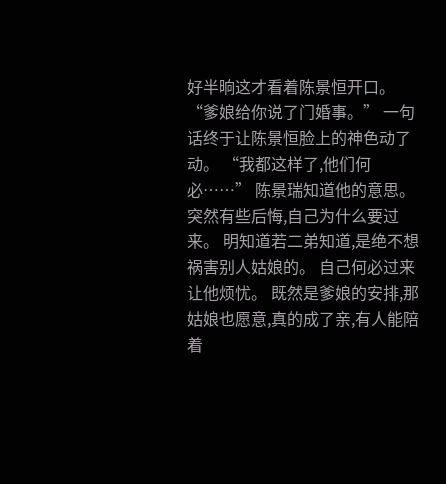好半晌这才看着陈景恒开口。 “爹娘给你说了门婚事。” 一句话终于让陈景恒脸上的神色动了动。 “我都这样了,他们何必……” 陈景瑞知道他的意思。 突然有些后悔,自己为什么要过来。 明知道若二弟知道,是绝不想祸害别人姑娘的。 自己何必过来让他烦忧。 既然是爹娘的安排,那姑娘也愿意,真的成了亲,有人能陪着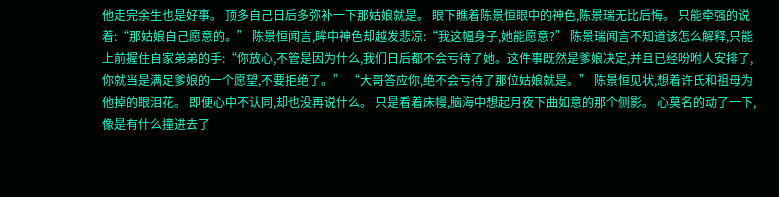他走完余生也是好事。 顶多自己日后多弥补一下那姑娘就是。 眼下瞧着陈景恒眼中的神色,陈景瑞无比后悔。 只能牵强的说着:“那姑娘自己愿意的。” 陈景恒闻言,眸中神色却越发悲凉:“我这幅身子,她能愿意?” 陈景瑞闻言不知道该怎么解释,只能上前握住自家弟弟的手:“你放心,不管是因为什么,我们日后都不会亏待了她。这件事既然是爹娘决定,并且已经吩咐人安排了,你就当是满足爹娘的一个愿望,不要拒绝了。” “大哥答应你,绝不会亏待了那位姑娘就是。” 陈景恒见状,想着许氏和祖母为他掉的眼泪花。 即便心中不认同,却也没再说什么。 只是看着床幔,脑海中想起月夜下曲如意的那个侧影。 心莫名的动了一下,像是有什么撞进去了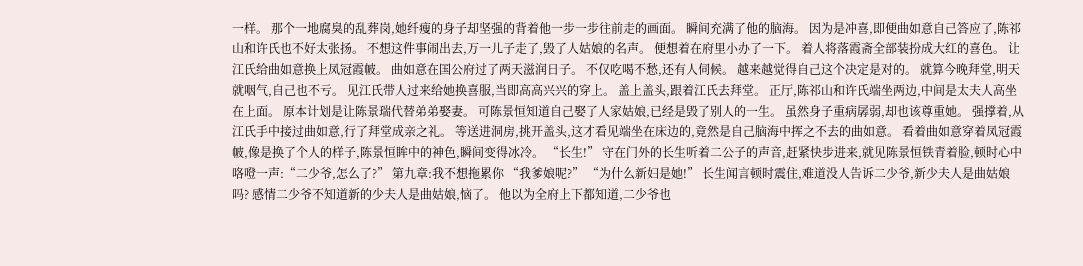一样。 那个一地腐臭的乱葬岗,她纤瘦的身子却坚强的背着他一步一步往前走的画面。 瞬间充满了他的脑海。 因为是冲喜,即便曲如意自己答应了,陈祁山和许氏也不好太张扬。 不想这件事闹出去,万一儿子走了,毁了人姑娘的名声。 便想着在府里小办了一下。 着人将落霞斋全部装扮成大红的喜色。 让江氏给曲如意换上凤冠霞帔。 曲如意在国公府过了两天滋润日子。 不仅吃喝不愁,还有人伺候。 越来越觉得自己这个决定是对的。 就算今晚拜堂,明天就咽气,自己也不亏。 见江氏带人过来给她换喜服,当即高高兴兴的穿上。 盖上盖头,跟着江氏去拜堂。 正厅,陈祁山和许氏端坐两边,中间是太夫人高坐在上面。 原本计划是让陈景瑞代替弟弟娶妻。 可陈景恒知道自己娶了人家姑娘,已经是毁了别人的一生。 虽然身子重病孱弱,却也该尊重她。 强撑着,从江氏手中接过曲如意,行了拜堂成亲之礼。 等送进洞房,挑开盖头,这才看见端坐在床边的,竟然是自己脑海中挥之不去的曲如意。 看着曲如意穿着凤冠霞帔,像是换了个人的样子,陈景恒眸中的神色,瞬间变得冰冷。 “长生!” 守在门外的长生听着二公子的声音,赶紧快步进来,就见陈景恒铁青着脸,顿时心中咯噔一声:“二少爷,怎么了?” 第九章:我不想拖累你 “我爹娘呢?” “为什么新妇是她!” 长生闻言顿时震住,难道没人告诉二少爷,新少夫人是曲姑娘吗? 感情二少爷不知道新的少夫人是曲姑娘,恼了。 他以为全府上下都知道,二少爷也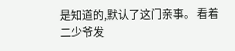是知道的,默认了这门亲事。 看着二少爷发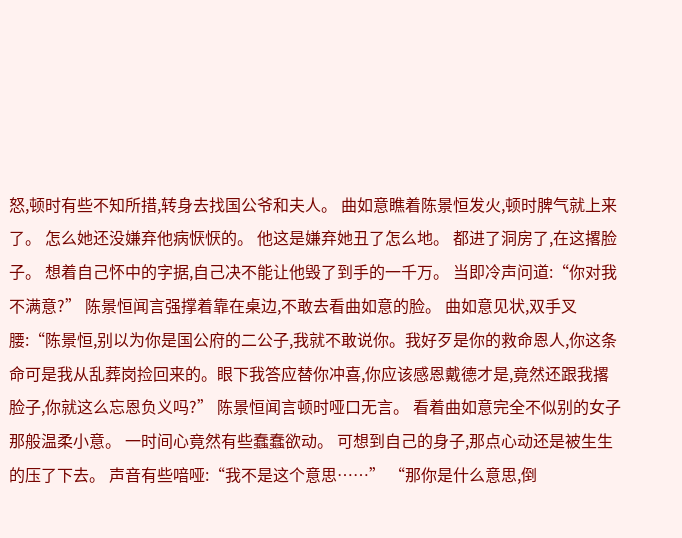怒,顿时有些不知所措,转身去找国公爷和夫人。 曲如意瞧着陈景恒发火,顿时脾气就上来了。 怎么她还没嫌弃他病恹恹的。 他这是嫌弃她丑了怎么地。 都进了洞房了,在这撂脸子。 想着自己怀中的字据,自己决不能让他毁了到手的一千万。 当即冷声问道:“你对我不满意?” 陈景恒闻言强撑着靠在桌边,不敢去看曲如意的脸。 曲如意见状,双手叉腰:“陈景恒,别以为你是国公府的二公子,我就不敢说你。我好歹是你的救命恩人,你这条命可是我从乱葬岗捡回来的。眼下我答应替你冲喜,你应该感恩戴德才是,竟然还跟我撂脸子,你就这么忘恩负义吗?” 陈景恒闻言顿时哑口无言。 看着曲如意完全不似别的女子那般温柔小意。 一时间心竟然有些蠢蠢欲动。 可想到自己的身子,那点心动还是被生生的压了下去。 声音有些喑哑:“我不是这个意思……” “那你是什么意思,倒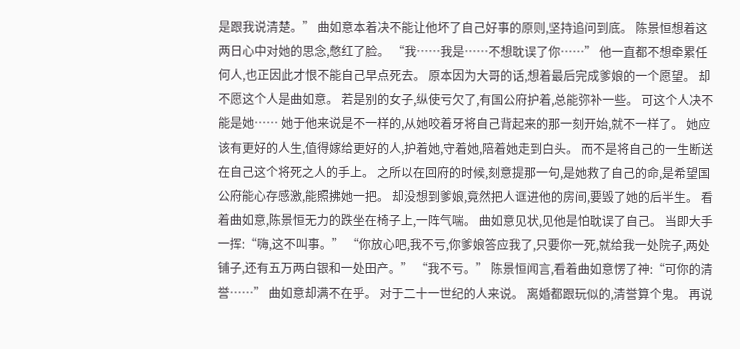是跟我说清楚。” 曲如意本着决不能让他坏了自己好事的原则,坚持追问到底。 陈景恒想着这两日心中对她的思念,憋红了脸。 “我……我是……不想耽误了你……” 他一直都不想牵累任何人,也正因此才恨不能自己早点死去。 原本因为大哥的话,想着最后完成爹娘的一个愿望。 却不愿这个人是曲如意。 若是别的女子,纵使亏欠了,有国公府护着,总能弥补一些。 可这个人决不能是她…… 她于他来说是不一样的,从她咬着牙将自己背起来的那一刻开始,就不一样了。 她应该有更好的人生,值得嫁给更好的人,护着她,守着她,陪着她走到白头。 而不是将自己的一生断送在自己这个将死之人的手上。 之所以在回府的时候,刻意提那一句,是她救了自己的命,是希望国公府能心存感激,能照拂她一把。 却没想到爹娘,竟然把人诓进他的房间,要毁了她的后半生。 看着曲如意,陈景恒无力的跌坐在椅子上,一阵气喘。 曲如意见状,见他是怕耽误了自己。 当即大手一挥:“嗨,这不叫事。” “你放心吧,我不亏,你爹娘答应我了,只要你一死,就给我一处院子,两处铺子,还有五万两白银和一处田产。” “我不亏。” 陈景恒闻言,看着曲如意愣了神:“可你的清誉……” 曲如意却满不在乎。 对于二十一世纪的人来说。 离婚都跟玩似的,清誉算个鬼。 再说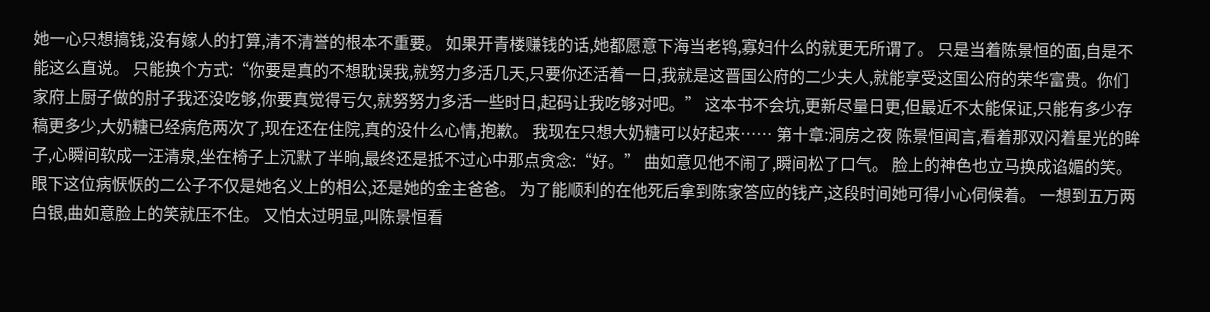她一心只想搞钱,没有嫁人的打算,清不清誉的根本不重要。 如果开青楼赚钱的话,她都愿意下海当老鸨,寡妇什么的就更无所谓了。 只是当着陈景恒的面,自是不能这么直说。 只能换个方式:“你要是真的不想耽误我,就努力多活几天,只要你还活着一日,我就是这晋国公府的二少夫人,就能享受这国公府的荣华富贵。你们家府上厨子做的肘子我还没吃够,你要真觉得亏欠,就努努力多活一些时日,起码让我吃够对吧。” 这本书不会坑,更新尽量日更,但最近不太能保证,只能有多少存稿更多少,大奶糖已经病危两次了,现在还在住院,真的没什么心情,抱歉。 我现在只想大奶糖可以好起来…… 第十章:洞房之夜 陈景恒闻言,看着那双闪着星光的眸子,心瞬间软成一汪清泉,坐在椅子上沉默了半晌,最终还是抵不过心中那点贪念:“好。” 曲如意见他不闹了,瞬间松了口气。 脸上的神色也立马换成谄媚的笑。 眼下这位病恹恹的二公子不仅是她名义上的相公,还是她的金主爸爸。 为了能顺利的在他死后拿到陈家答应的钱产,这段时间她可得小心伺候着。 一想到五万两白银,曲如意脸上的笑就压不住。 又怕太过明显,叫陈景恒看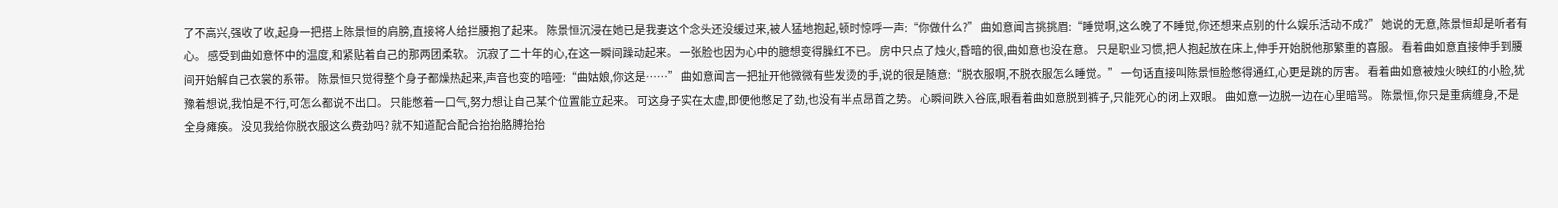了不高兴,强收了收,起身一把搭上陈景恒的肩膀,直接将人给拦腰抱了起来。 陈景恒沉浸在她已是我妻这个念头还没缓过来,被人猛地抱起,顿时惊呼一声:“你做什么?” 曲如意闻言挑挑眉:“睡觉啊,这么晚了不睡觉,你还想来点别的什么娱乐活动不成?” 她说的无意,陈景恒却是听者有心。 感受到曲如意怀中的温度,和紧贴着自己的那两团柔软。 沉寂了二十年的心,在这一瞬间躁动起来。 一张脸也因为心中的臆想变得臊红不已。 房中只点了烛火,昏暗的很,曲如意也没在意。 只是职业习惯,把人抱起放在床上,伸手开始脱他那繁重的喜服。 看着曲如意直接伸手到腰间开始解自己衣裳的系带。 陈景恒只觉得整个身子都燥热起来,声音也变的喑哑:“曲姑娘,你这是……” 曲如意闻言一把扯开他微微有些发烫的手,说的很是随意:“脱衣服啊,不脱衣服怎么睡觉。” 一句话直接叫陈景恒脸憋得通红,心更是跳的厉害。 看着曲如意被烛火映红的小脸,犹豫着想说,我怕是不行,可怎么都说不出口。 只能憋着一口气,努力想让自己某个位置能立起来。 可这身子实在太虚,即便他憋足了劲,也没有半点昂首之势。 心瞬间跌入谷底,眼看着曲如意脱到裤子,只能死心的闭上双眼。 曲如意一边脱一边在心里暗骂。 陈景恒,你只是重病缠身,不是全身瘫痪。 没见我给你脱衣服这么费劲吗? 就不知道配合配合抬抬胳膊抬抬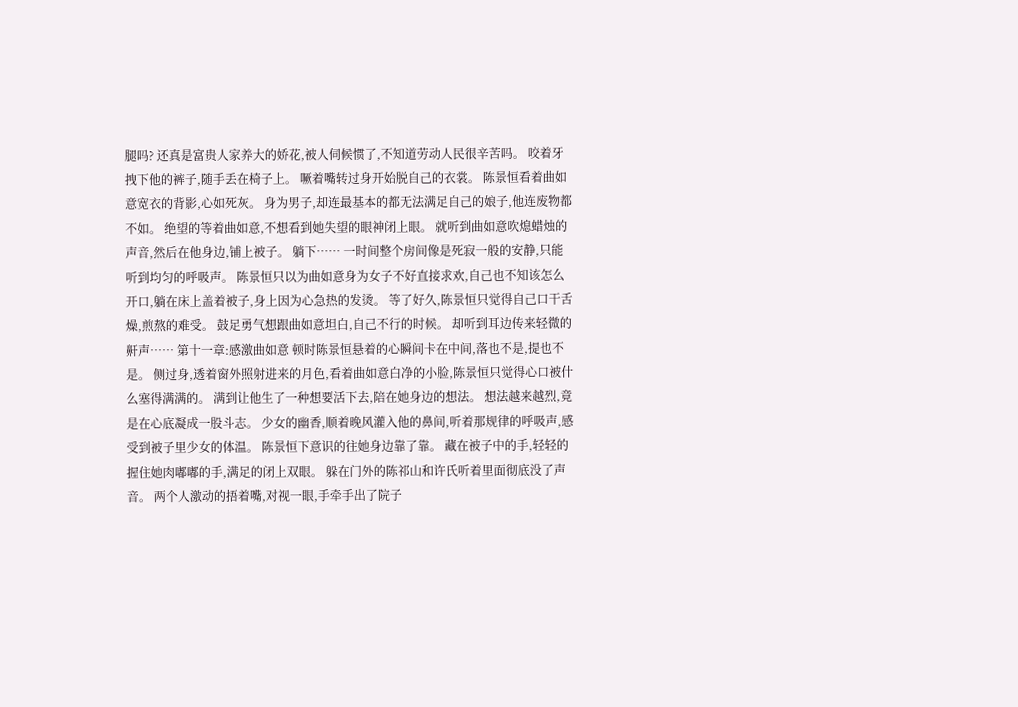腿吗? 还真是富贵人家养大的娇花,被人伺候惯了,不知道劳动人民很辛苦吗。 咬着牙拽下他的裤子,随手丢在椅子上。 噘着嘴转过身开始脱自己的衣裳。 陈景恒看着曲如意宽衣的背影,心如死灰。 身为男子,却连最基本的都无法满足自己的娘子,他连废物都不如。 绝望的等着曲如意,不想看到她失望的眼神闭上眼。 就听到曲如意吹熄蜡烛的声音,然后在他身边,铺上被子。 躺下…… 一时间整个房间像是死寂一般的安静,只能听到均匀的呼吸声。 陈景恒只以为曲如意身为女子不好直接求欢,自己也不知该怎么开口,躺在床上盖着被子,身上因为心急热的发烫。 等了好久,陈景恒只觉得自己口干舌燥,煎熬的难受。 鼓足勇气想跟曲如意坦白,自己不行的时候。 却听到耳边传来轻微的鼾声…… 第十一章:感激曲如意 顿时陈景恒悬着的心瞬间卡在中间,落也不是,提也不是。 侧过身,透着窗外照射进来的月色,看着曲如意白净的小脸,陈景恒只觉得心口被什么塞得满满的。 满到让他生了一种想要活下去,陪在她身边的想法。 想法越来越烈,竟是在心底凝成一股斗志。 少女的幽香,顺着晚风灌入他的鼻间,听着那规律的呼吸声,感受到被子里少女的体温。 陈景恒下意识的往她身边靠了靠。 藏在被子中的手,轻轻的握住她肉嘟嘟的手,满足的闭上双眼。 躲在门外的陈祁山和许氏听着里面彻底没了声音。 两个人激动的捂着嘴,对视一眼,手牵手出了院子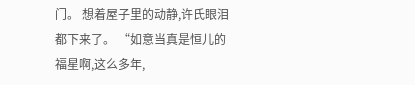门。 想着屋子里的动静,许氏眼泪都下来了。 “如意当真是恒儿的福星啊,这么多年,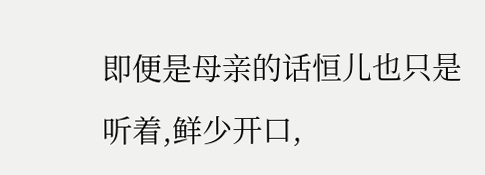即便是母亲的话恒儿也只是听着,鲜少开口,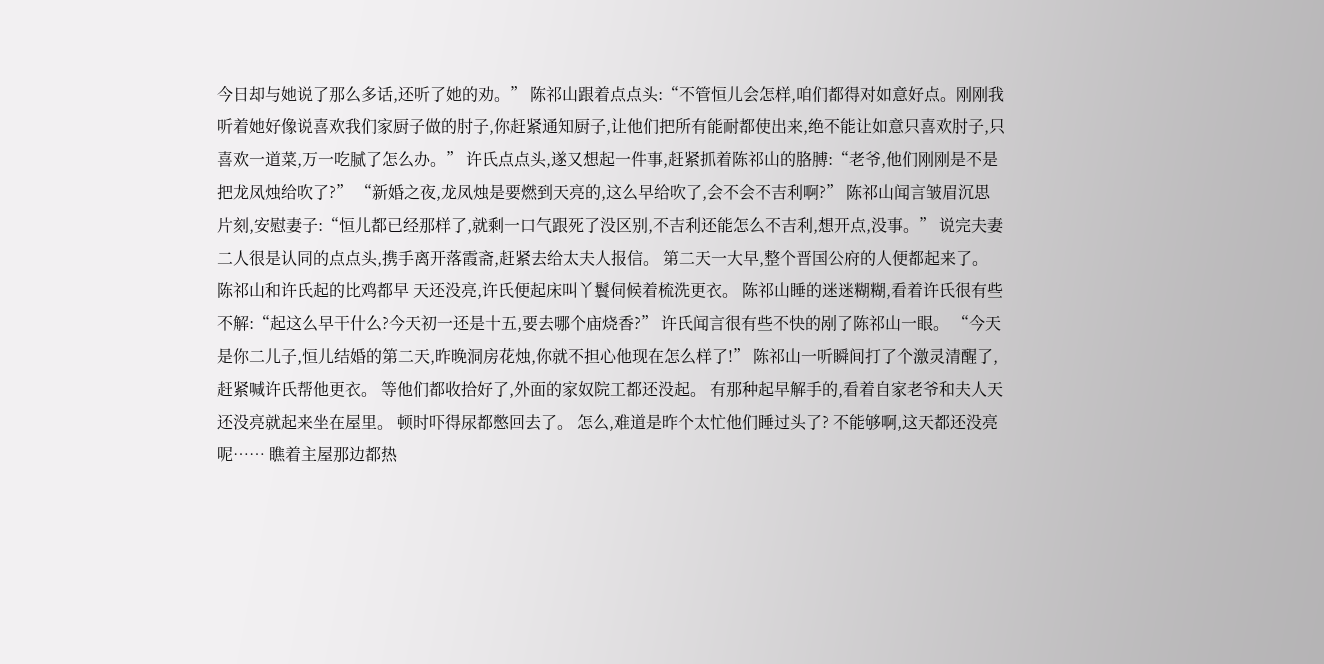今日却与她说了那么多话,还听了她的劝。” 陈祁山跟着点点头:“不管恒儿会怎样,咱们都得对如意好点。刚刚我听着她好像说喜欢我们家厨子做的肘子,你赶紧通知厨子,让他们把所有能耐都使出来,绝不能让如意只喜欢肘子,只喜欢一道菜,万一吃腻了怎么办。” 许氏点点头,遂又想起一件事,赶紧抓着陈祁山的胳膊:“老爷,他们刚刚是不是把龙凤烛给吹了?” “新婚之夜,龙凤烛是要燃到天亮的,这么早给吹了,会不会不吉利啊?” 陈祁山闻言皱眉沉思片刻,安慰妻子:“恒儿都已经那样了,就剩一口气跟死了没区别,不吉利还能怎么不吉利,想开点,没事。” 说完夫妻二人很是认同的点点头,携手离开落霞斋,赶紧去给太夫人报信。 第二天一大早,整个晋国公府的人便都起来了。 陈祁山和许氏起的比鸡都早 天还没亮,许氏便起床叫丫鬟伺候着梳洗更衣。 陈祁山睡的迷迷糊糊,看着许氏很有些不解:“起这么早干什么?今天初一还是十五,要去哪个庙烧香?” 许氏闻言很有些不快的剐了陈祁山一眼。 “今天是你二儿子,恒儿结婚的第二天,昨晚洞房花烛,你就不担心他现在怎么样了!” 陈祁山一听瞬间打了个激灵清醒了,赶紧喊许氏帮他更衣。 等他们都收拾好了,外面的家奴院工都还没起。 有那种起早解手的,看着自家老爷和夫人天还没亮就起来坐在屋里。 顿时吓得尿都憋回去了。 怎么,难道是昨个太忙他们睡过头了? 不能够啊,这天都还没亮呢…… 瞧着主屋那边都热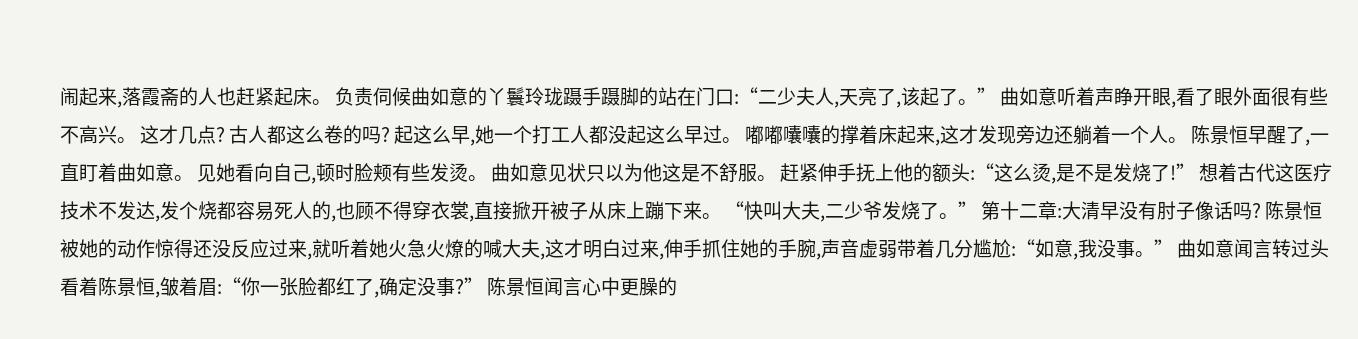闹起来,落霞斋的人也赶紧起床。 负责伺候曲如意的丫鬟玲珑蹑手蹑脚的站在门口:“二少夫人,天亮了,该起了。” 曲如意听着声睁开眼,看了眼外面很有些不高兴。 这才几点? 古人都这么卷的吗? 起这么早,她一个打工人都没起这么早过。 嘟嘟囔囔的撑着床起来,这才发现旁边还躺着一个人。 陈景恒早醒了,一直盯着曲如意。 见她看向自己,顿时脸颊有些发烫。 曲如意见状只以为他这是不舒服。 赶紧伸手抚上他的额头:“这么烫,是不是发烧了!” 想着古代这医疗技术不发达,发个烧都容易死人的,也顾不得穿衣裳,直接掀开被子从床上蹦下来。 “快叫大夫,二少爷发烧了。” 第十二章:大清早没有肘子像话吗? 陈景恒被她的动作惊得还没反应过来,就听着她火急火燎的喊大夫,这才明白过来,伸手抓住她的手腕,声音虚弱带着几分尴尬:“如意,我没事。” 曲如意闻言转过头看着陈景恒,皱着眉:“你一张脸都红了,确定没事?” 陈景恒闻言心中更臊的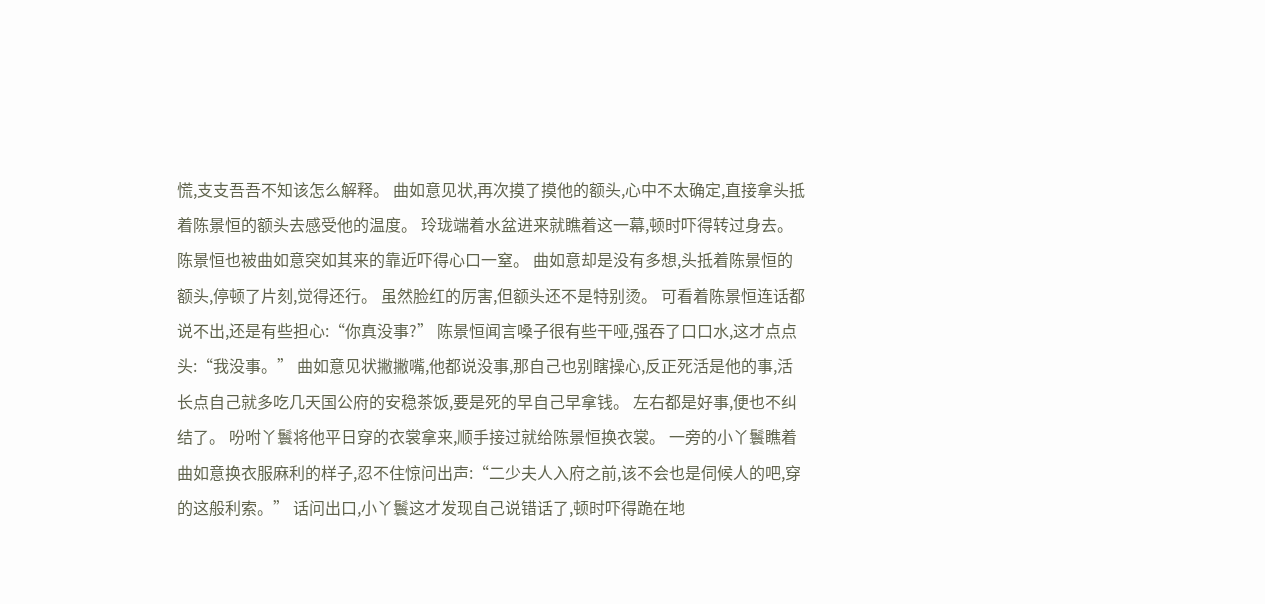慌,支支吾吾不知该怎么解释。 曲如意见状,再次摸了摸他的额头,心中不太确定,直接拿头抵着陈景恒的额头去感受他的温度。 玲珑端着水盆进来就瞧着这一幕,顿时吓得转过身去。 陈景恒也被曲如意突如其来的靠近吓得心口一窒。 曲如意却是没有多想,头抵着陈景恒的额头,停顿了片刻,觉得还行。 虽然脸红的厉害,但额头还不是特别烫。 可看着陈景恒连话都说不出,还是有些担心:“你真没事?” 陈景恒闻言嗓子很有些干哑,强吞了口口水,这才点点头:“我没事。” 曲如意见状撇撇嘴,他都说没事,那自己也别瞎操心,反正死活是他的事,活长点自己就多吃几天国公府的安稳茶饭,要是死的早自己早拿钱。 左右都是好事,便也不纠结了。 吩咐丫鬟将他平日穿的衣裳拿来,顺手接过就给陈景恒换衣裳。 一旁的小丫鬟瞧着曲如意换衣服麻利的样子,忍不住惊问出声:“二少夫人入府之前,该不会也是伺候人的吧,穿的这般利索。” 话问出口,小丫鬟这才发现自己说错话了,顿时吓得跪在地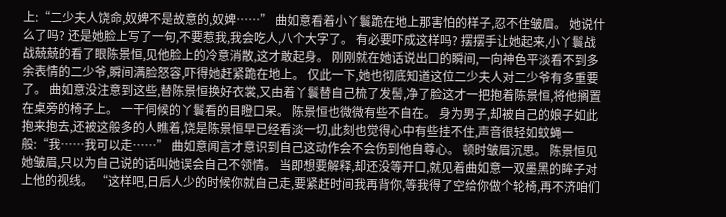上:“二少夫人饶命,奴婢不是故意的,奴婢……” 曲如意看着小丫鬟跪在地上那害怕的样子,忍不住皱眉。 她说什么了吗? 还是她脸上写了一句,不要惹我,我会吃人,八个大字了。 有必要吓成这样吗? 摆摆手让她起来,小丫鬟战战兢兢的看了眼陈景恒,见他脸上的冷意消散,这才敢起身。 刚刚就在她话说出口的瞬间,一向神色平淡看不到多余表情的二少爷,瞬间满脸怒容,吓得她赶紧跪在地上。 仅此一下,她也彻底知道这位二少夫人对二少爷有多重要了。 曲如意没注意到这些,替陈景恒换好衣裳,又由着丫鬟替自己梳了发髻,净了脸这才一把抱着陈景恒,将他搁置在桌旁的椅子上。 一干伺候的丫鬟看的目瞪口呆。 陈景恒也微微有些不自在。 身为男子,却被自己的娘子如此抱来抱去,还被这般多的人瞧着,饶是陈景恒早已经看淡一切,此刻也觉得心中有些挂不住,声音很轻如蚊蝇一般:“我……我可以走……” 曲如意闻言才意识到自己这动作会不会伤到他自尊心。 顿时皱眉沉思。 陈景恒见她皱眉,只以为自己说的话叫她误会自己不领情。 当即想要解释,却还没等开口,就见着曲如意一双墨黑的眸子对上他的视线。 “这样吧,日后人少的时候你就自己走,要紧赶时间我再背你,等我得了空给你做个轮椅,再不济咱们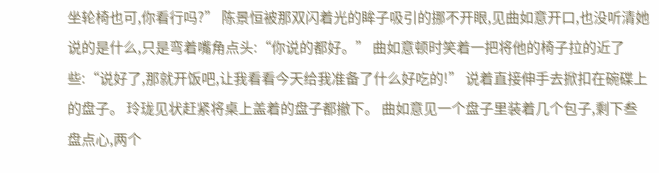坐轮椅也可,你看行吗?” 陈景恒被那双闪着光的眸子吸引的挪不开眼,见曲如意开口,也没听清她说的是什么,只是弯着嘴角点头:“你说的都好。” 曲如意顿时笑着一把将他的椅子拉的近了些:“说好了,那就开饭吧,让我看看今天给我准备了什么好吃的!” 说着直接伸手去掀扣在碗碟上的盘子。 玲珑见状赶紧将桌上盖着的盘子都撤下。 曲如意见一个盘子里装着几个包子,剩下叁盘点心,两个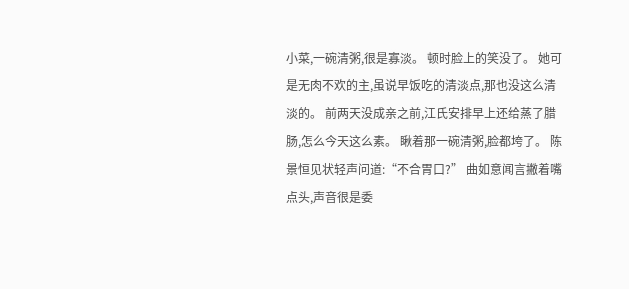小菜,一碗清粥,很是寡淡。 顿时脸上的笑没了。 她可是无肉不欢的主,虽说早饭吃的清淡点,那也没这么清淡的。 前两天没成亲之前,江氏安排早上还给蒸了腊肠,怎么今天这么素。 瞅着那一碗清粥,脸都垮了。 陈景恒见状轻声问道:“不合胃口?” 曲如意闻言撇着嘴点头,声音很是委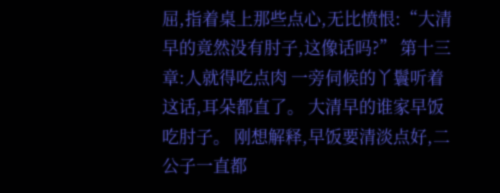屈,指着桌上那些点心,无比愤恨:“大清早的竟然没有肘子,这像话吗?” 第十三章:人就得吃点肉 一旁伺候的丫鬟听着这话,耳朵都直了。 大清早的谁家早饭吃肘子。 刚想解释,早饭要清淡点好,二公子一直都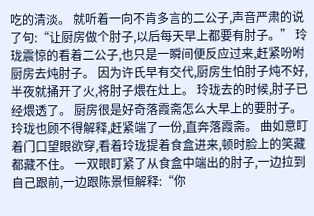吃的清淡。 就听着一向不肯多言的二公子,声音严肃的说了句:“让厨房做个肘子,以后每天早上都要有肘子。” 玲珑震惊的看着二公子,也只是一瞬间便反应过来,赶紧吩咐厨房去炖肘子。 因为许氏早有交代,厨房生怕肘子炖不好,半夜就捅开了火,将肘子煨在灶上。 玲珑去的时候,肘子已经煨透了。 厨房很是好奇落霞斋怎么大早上的要肘子。 玲珑也顾不得解释,赶紧端了一份,直奔落霞斋。 曲如意盯着门口望眼欲穿,看着玲珑提着食盒进来,顿时脸上的笑藏都藏不住。 一双眼盯紧了从食盒中端出的肘子,一边拉到自己跟前,一边跟陈景恒解释:“你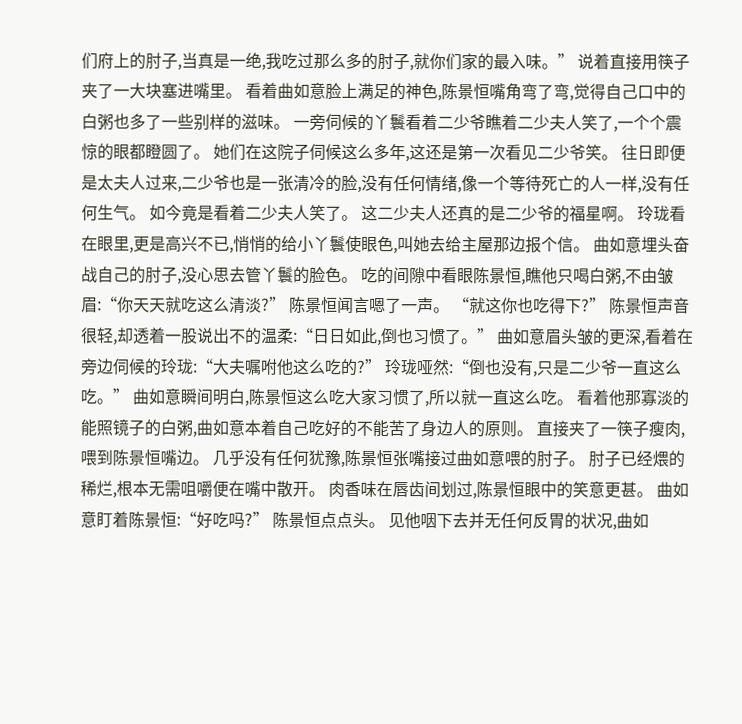们府上的肘子,当真是一绝,我吃过那么多的肘子,就你们家的最入味。” 说着直接用筷子夹了一大块塞进嘴里。 看着曲如意脸上满足的神色,陈景恒嘴角弯了弯,觉得自己口中的白粥也多了一些别样的滋味。 一旁伺候的丫鬟看着二少爷瞧着二少夫人笑了,一个个震惊的眼都瞪圆了。 她们在这院子伺候这么多年,这还是第一次看见二少爷笑。 往日即便是太夫人过来,二少爷也是一张清冷的脸,没有任何情绪,像一个等待死亡的人一样,没有任何生气。 如今竟是看着二少夫人笑了。 这二少夫人还真的是二少爷的福星啊。 玲珑看在眼里,更是高兴不已,悄悄的给小丫鬟使眼色,叫她去给主屋那边报个信。 曲如意埋头奋战自己的肘子,没心思去管丫鬟的脸色。 吃的间隙中看眼陈景恒,瞧他只喝白粥,不由皱眉:“你天天就吃这么清淡?” 陈景恒闻言嗯了一声。 “就这你也吃得下?” 陈景恒声音很轻,却透着一股说出不的温柔:“日日如此,倒也习惯了。” 曲如意眉头皱的更深,看着在旁边伺候的玲珑:“大夫嘱咐他这么吃的?” 玲珑哑然:“倒也没有,只是二少爷一直这么吃。” 曲如意瞬间明白,陈景恒这么吃大家习惯了,所以就一直这么吃。 看着他那寡淡的能照镜子的白粥,曲如意本着自己吃好的不能苦了身边人的原则。 直接夹了一筷子瘦肉,喂到陈景恒嘴边。 几乎没有任何犹豫,陈景恒张嘴接过曲如意喂的肘子。 肘子已经煨的稀烂,根本无需咀嚼便在嘴中散开。 肉香味在唇齿间划过,陈景恒眼中的笑意更甚。 曲如意盯着陈景恒:“好吃吗?” 陈景恒点点头。 见他咽下去并无任何反胃的状况,曲如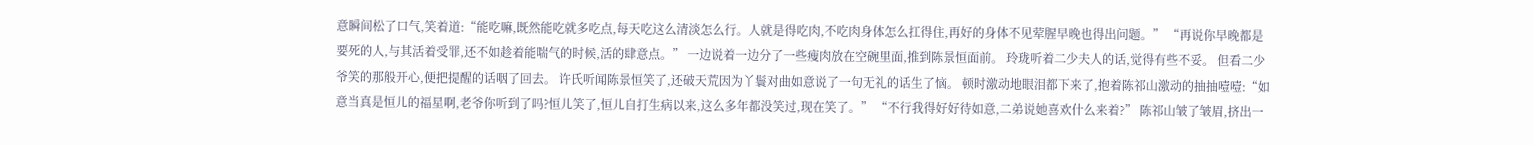意瞬间松了口气,笑着道:“能吃嘛,既然能吃就多吃点,每天吃这么清淡怎么行。人就是得吃肉,不吃肉身体怎么扛得住,再好的身体不见荤腥早晚也得出问题。” “再说你早晚都是要死的人,与其活着受罪,还不如趁着能喘气的时候,活的肆意点。” 一边说着一边分了一些瘦肉放在空碗里面,推到陈景恒面前。 玲珑听着二少夫人的话,觉得有些不妥。 但看二少爷笑的那般开心,便把提醒的话咽了回去。 许氏听闻陈景恒笑了,还破天荒因为丫鬟对曲如意说了一句无礼的话生了恼。 顿时激动地眼泪都下来了,抱着陈祁山激动的抽抽噎噎:“如意当真是恒儿的福星啊,老爷你听到了吗?恒儿笑了,恒儿自打生病以来,这么多年都没笑过,现在笑了。” “不行我得好好待如意,二弟说她喜欢什么来着?” 陈祁山皱了皱眉,挤出一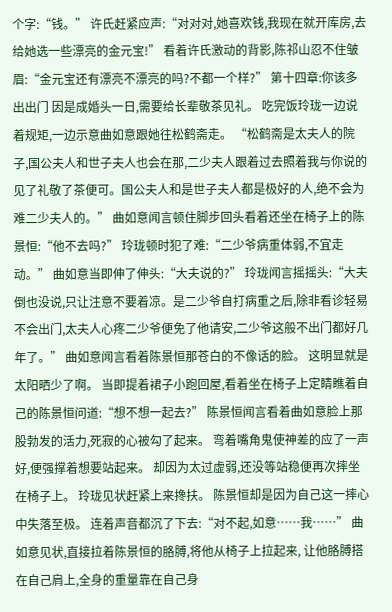个字:“钱。” 许氏赶紧应声:“对对对,她喜欢钱,我现在就开库房,去给她选一些漂亮的金元宝!” 看着许氏激动的背影,陈祁山忍不住皱眉:“金元宝还有漂亮不漂亮的吗?不都一个样?” 第十四章:你该多出出门 因是成婚头一日,需要给长辈敬茶见礼。 吃完饭玲珑一边说着规矩,一边示意曲如意跟她往松鹤斋走。 “松鹤斋是太夫人的院子,国公夫人和世子夫人也会在那,二少夫人跟着过去照着我与你说的见了礼敬了茶便可。国公夫人和是世子夫人都是极好的人,绝不会为难二少夫人的。” 曲如意闻言顿住脚步回头看着还坐在椅子上的陈景恒:“他不去吗?” 玲珑顿时犯了难:“二少爷病重体弱,不宜走动。” 曲如意当即伸了伸头:“大夫说的?” 玲珑闻言摇摇头:“大夫倒也没说,只让注意不要着凉。是二少爷自打病重之后,除非看诊轻易不会出门,太夫人心疼二少爷便免了他请安,二少爷这般不出门都好几年了。” 曲如意闻言看着陈景恒那苍白的不像话的脸。 这明显就是太阳晒少了啊。 当即提着裙子小跑回屋,看着坐在椅子上定睛瞧着自己的陈景恒问道:“想不想一起去?” 陈景恒闻言看着曲如意脸上那股勃发的活力,死寂的心被勾了起来。 弯着嘴角鬼使神差的应了一声好,便强撑着想要站起来。 却因为太过虚弱,还没等站稳便再次摔坐在椅子上。 玲珑见状赶紧上来搀扶。 陈景恒却是因为自己这一摔心中失落至极。 连着声音都沉了下去:“对不起,如意……我……” 曲如意见状,直接拉着陈景恒的胳膊,将他从椅子上拉起来, 让他胳膊搭在自己肩上,全身的重量靠在自己身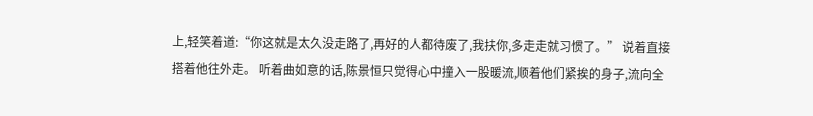上,轻笑着道:“你这就是太久没走路了,再好的人都待废了,我扶你,多走走就习惯了。” 说着直接搭着他往外走。 听着曲如意的话,陈景恒只觉得心中撞入一股暖流,顺着他们紧挨的身子,流向全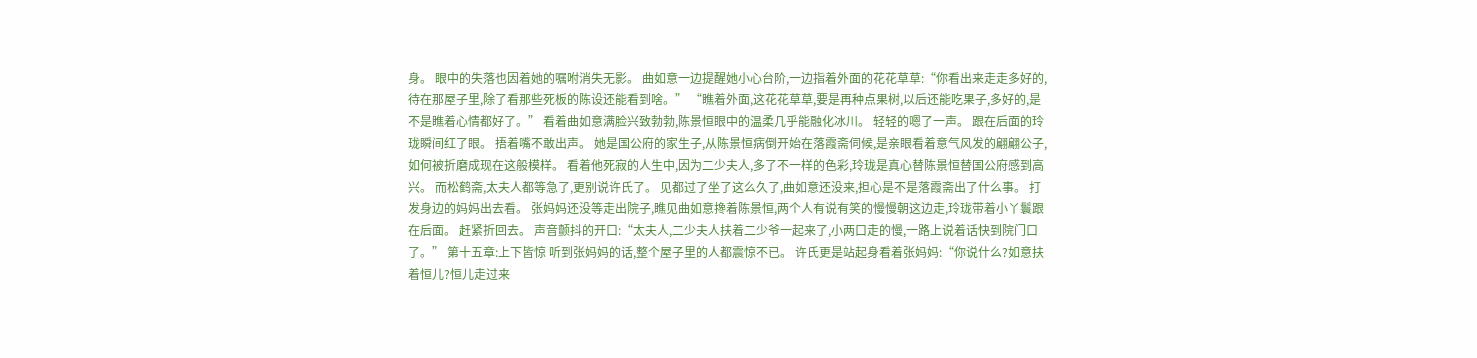身。 眼中的失落也因着她的嘱咐消失无影。 曲如意一边提醒她小心台阶,一边指着外面的花花草草:“你看出来走走多好的,待在那屋子里,除了看那些死板的陈设还能看到啥。” “瞧着外面,这花花草草,要是再种点果树,以后还能吃果子,多好的,是不是瞧着心情都好了。” 看着曲如意满脸兴致勃勃,陈景恒眼中的温柔几乎能融化冰川。 轻轻的嗯了一声。 跟在后面的玲珑瞬间红了眼。 捂着嘴不敢出声。 她是国公府的家生子,从陈景恒病倒开始在落霞斋伺候,是亲眼看着意气风发的翩翩公子,如何被折磨成现在这般模样。 看着他死寂的人生中,因为二少夫人,多了不一样的色彩,玲珑是真心替陈景恒替国公府感到高兴。 而松鹤斋,太夫人都等急了,更别说许氏了。 见都过了坐了这么久了,曲如意还没来,担心是不是落霞斋出了什么事。 打发身边的妈妈出去看。 张妈妈还没等走出院子,瞧见曲如意搀着陈景恒,两个人有说有笑的慢慢朝这边走,玲珑带着小丫鬟跟在后面。 赶紧折回去。 声音颤抖的开口:“太夫人,二少夫人扶着二少爷一起来了,小两口走的慢,一路上说着话快到院门口了。” 第十五章:上下皆惊 听到张妈妈的话,整个屋子里的人都震惊不已。 许氏更是站起身看着张妈妈:“你说什么?如意扶着恒儿?恒儿走过来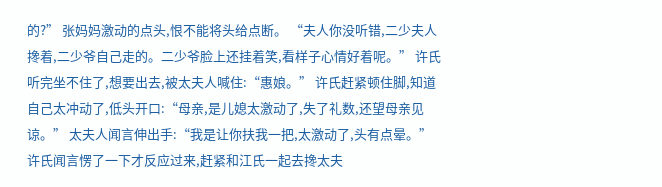的?” 张妈妈激动的点头,恨不能将头给点断。 “夫人你没听错,二少夫人搀着,二少爷自己走的。二少爷脸上还挂着笑,看样子心情好着呢。” 许氏听完坐不住了,想要出去,被太夫人喊住:“惠娘。” 许氏赶紧顿住脚,知道自己太冲动了,低头开口:“母亲,是儿媳太激动了,失了礼数,还望母亲见谅。” 太夫人闻言伸出手:“我是让你扶我一把,太激动了,头有点晕。” 许氏闻言愣了一下才反应过来,赶紧和江氏一起去搀太夫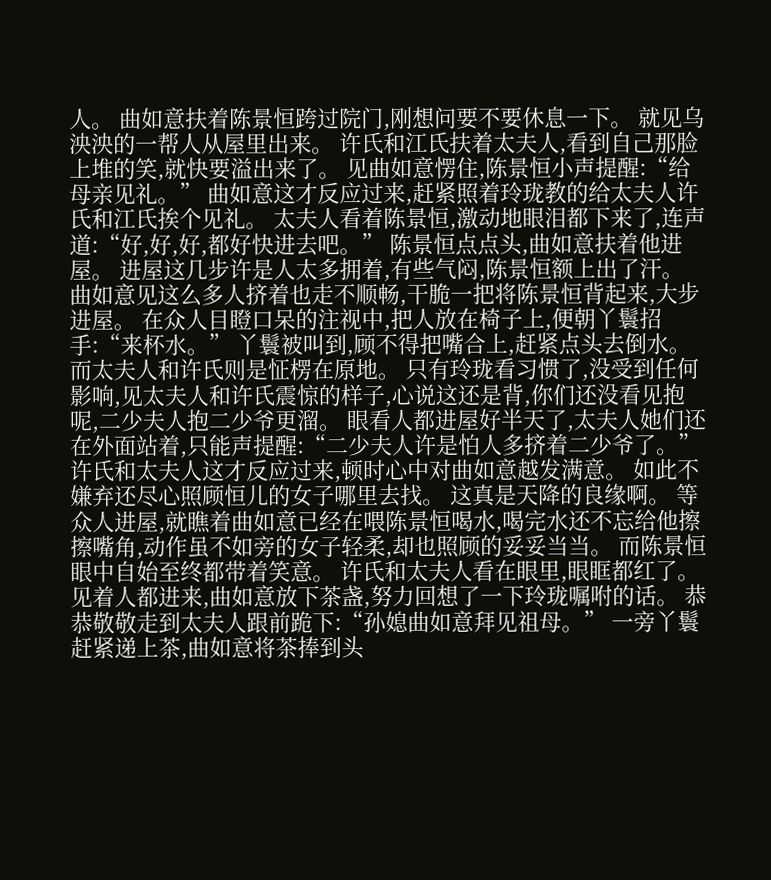人。 曲如意扶着陈景恒跨过院门,刚想问要不要休息一下。 就见乌泱泱的一帮人从屋里出来。 许氏和江氏扶着太夫人,看到自己那脸上堆的笑,就快要溢出来了。 见曲如意愣住,陈景恒小声提醒:“给母亲见礼。” 曲如意这才反应过来,赶紧照着玲珑教的给太夫人许氏和江氏挨个见礼。 太夫人看着陈景恒,激动地眼泪都下来了,连声道:“好,好,好,都好快进去吧。” 陈景恒点点头,曲如意扶着他进屋。 进屋这几步许是人太多拥着,有些气闷,陈景恒额上出了汗。 曲如意见这么多人挤着也走不顺畅,干脆一把将陈景恒背起来,大步进屋。 在众人目瞪口呆的注视中,把人放在椅子上,便朝丫鬟招手:“来杯水。” 丫鬟被叫到,顾不得把嘴合上,赶紧点头去倒水。 而太夫人和许氏则是怔楞在原地。 只有玲珑看习惯了,没受到任何影响,见太夫人和许氏震惊的样子,心说这还是背,你们还没看见抱呢,二少夫人抱二少爷更溜。 眼看人都进屋好半天了,太夫人她们还在外面站着,只能声提醒:“二少夫人许是怕人多挤着二少爷了。” 许氏和太夫人这才反应过来,顿时心中对曲如意越发满意。 如此不嫌弃还尽心照顾恒儿的女子哪里去找。 这真是天降的良缘啊。 等众人进屋,就瞧着曲如意已经在喂陈景恒喝水,喝完水还不忘给他擦擦嘴角,动作虽不如旁的女子轻柔,却也照顾的妥妥当当。 而陈景恒眼中自始至终都带着笑意。 许氏和太夫人看在眼里,眼眶都红了。 见着人都进来,曲如意放下茶盏,努力回想了一下玲珑嘱咐的话。 恭恭敬敬走到太夫人跟前跪下:“孙媳曲如意拜见祖母。” 一旁丫鬟赶紧递上茶,曲如意将茶捧到头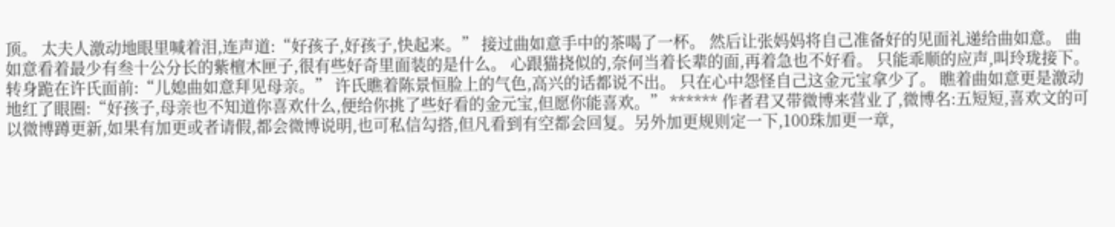顶。 太夫人激动地眼里喊着泪,连声道:“好孩子,好孩子,快起来。” 接过曲如意手中的茶喝了一杯。 然后让张妈妈将自己准备好的见面礼递给曲如意。 曲如意看着最少有叁十公分长的紫檀木匣子,很有些好奇里面装的是什么。 心跟猫挠似的,奈何当着长辈的面,再着急也不好看。 只能乖顺的应声,叫玲珑接下。 转身跪在许氏面前:“儿媳曲如意拜见母亲。” 许氏瞧着陈景恒脸上的气色,高兴的话都说不出。 只在心中怨怪自己这金元宝拿少了。 瞧着曲如意更是激动地红了眼圈:“好孩子,母亲也不知道你喜欢什么,便给你挑了些好看的金元宝,但愿你能喜欢。” ****** 作者君又带微博来营业了,微博名:五短短,喜欢文的可以微博蹲更新,如果有加更或者请假,都会微博说明,也可私信勾搭,但凡看到有空都会回复。另外加更规则定一下,100珠加更一章,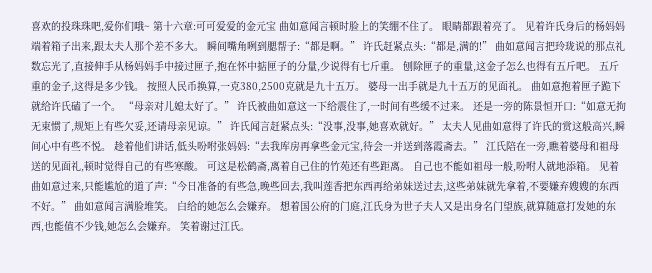喜欢的投珠珠吧,爱你们哦~ 第十六章:可可爱爱的金元宝 曲如意闻言顿时脸上的笑绷不住了。 眼睛都跟着亮了。 见着许氏身后的杨妈妈端着箱子出来,跟太夫人那个差不多大。 瞬间嘴角咧到腮帮子:“都是啊。” 许氏赶紧点头:“都是,满的!” 曲如意闻言把玲珑说的那点礼数忘光了,直接伸手从杨妈妈手中接过匣子,抱在怀中掂匣子的分量,少说得有七斤重。 刨除匣子的重量,这金子怎么也得有五斤吧。 五斤重的金子,这得是多少钱。 按照人民币换算,一克380,2500克就是九十五万。 婆母一出手就是九十五万的见面礼。 曲如意抱着匣子跪下就给许氏磕了一个。 “母亲对儿媳太好了。” 许氏被曲如意这一下给震住了,一时间有些缓不过来。 还是一旁的陈景恒开口:“如意无拘无束惯了,规矩上有些欠妥,还请母亲见谅。” 许氏闻言赶紧点头:“没事,没事,她喜欢就好。” 太夫人见曲如意得了许氏的赏这般高兴,瞬间心中有些不悦。 趁着他们讲话,低头吩咐张妈妈:“去我库房再拿些金元宝,待会一并送到落霞斋去。” 江氏陪在一旁,瞧着婆母和祖母送的见面礼,顿时觉得自己的有些寒酸。 可这是松鹤斋,离着自己住的竹苑还有些距离。 自己也不能如祖母一般,吩咐人就地添箱。 见着曲如意过来,只能尴尬的道了声:“今日准备的有些急,晚些回去,我叫莲香把东西再给弟妹送过去,这些弟妹就先拿着,不要嫌弃嫂嫂的东西不好。” 曲如意闻言满脸堆笑。 白给的她怎么会嫌弃。 想着国公府的门庭,江氏身为世子夫人又是出身名门望族,就算随意打发她的东西,也能值不少钱,她怎么会嫌弃。 笑着谢过江氏。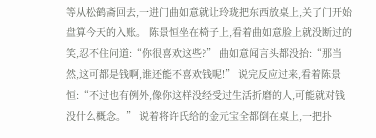等从松鹤斋回去,一进门曲如意就让玲珑把东西放桌上,关了门开始盘算今天的入账。 陈景恒坐在椅子上,看着曲如意脸上就没断过的笑,忍不住问道:“你很喜欢这些?” 曲如意闻言头都没抬:“那当然,这可都是钱啊,谁还能不喜欢钱呢!” 说完反应过来,看着陈景恒:“不过也有例外,像你这样没经受过生活折磨的人,可能就对钱没什么概念。” 说着将许氏给的金元宝全都倒在桌上,一把扑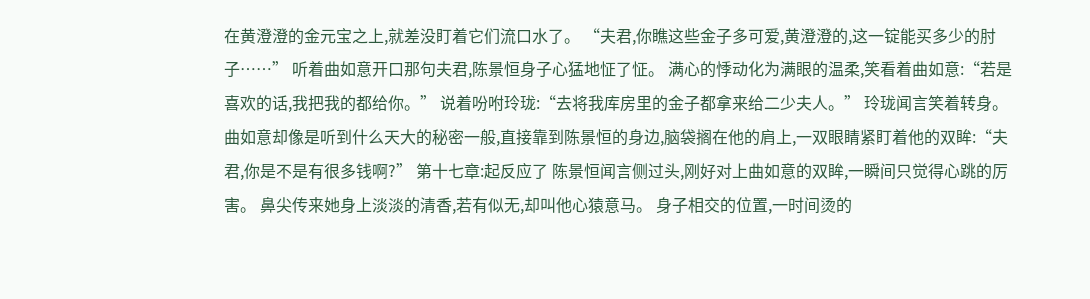在黄澄澄的金元宝之上,就差没盯着它们流口水了。 “夫君,你瞧这些金子多可爱,黄澄澄的,这一锭能买多少的肘子……” 听着曲如意开口那句夫君,陈景恒身子心猛地怔了怔。 满心的悸动化为满眼的温柔,笑看着曲如意:“若是喜欢的话,我把我的都给你。” 说着吩咐玲珑:“去将我库房里的金子都拿来给二少夫人。” 玲珑闻言笑着转身。 曲如意却像是听到什么天大的秘密一般,直接靠到陈景恒的身边,脑袋搁在他的肩上,一双眼睛紧盯着他的双眸:“夫君,你是不是有很多钱啊?” 第十七章:起反应了 陈景恒闻言侧过头,刚好对上曲如意的双眸,一瞬间只觉得心跳的厉害。 鼻尖传来她身上淡淡的清香,若有似无,却叫他心猿意马。 身子相交的位置,一时间烫的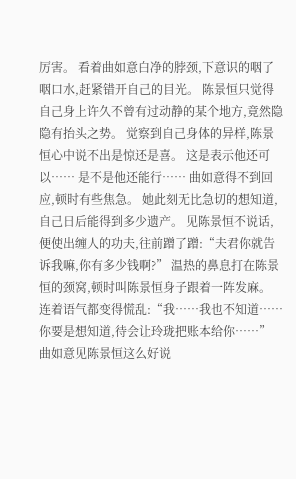厉害。 看着曲如意白净的脖颈,下意识的咽了咽口水,赶紧错开自己的目光。 陈景恒只觉得自己身上许久不曾有过动静的某个地方,竟然隐隐有抬头之势。 觉察到自己身体的异样,陈景恒心中说不出是惊还是喜。 这是表示他还可以…… 是不是他还能行…… 曲如意得不到回应,顿时有些焦急。 她此刻无比急切的想知道,自己日后能得到多少遗产。 见陈景恒不说话,便使出缠人的功夫,往前蹭了蹭:“夫君你就告诉我嘛,你有多少钱啊?” 温热的鼻息打在陈景恒的颈窝,顿时叫陈景恒身子跟着一阵发麻。 连着语气都变得慌乱:“我……我也不知道……你要是想知道,待会让玲珑把账本给你……” 曲如意见陈景恒这么好说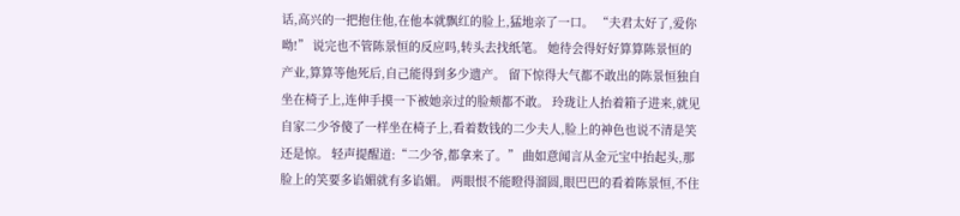话,高兴的一把抱住他,在他本就飘红的脸上,猛地亲了一口。 “夫君太好了,爱你呦!” 说完也不管陈景恒的反应吗,转头去找纸笔。 她待会得好好算算陈景恒的产业,算算等他死后,自己能得到多少遗产。 留下惊得大气都不敢出的陈景恒独自坐在椅子上,连伸手摸一下被她亲过的脸颊都不敢。 玲珑让人抬着箱子进来,就见自家二少爷傻了一样坐在椅子上,看着数钱的二少夫人,脸上的神色也说不清是笑还是惊。 轻声提醒道:“二少爷,都拿来了。” 曲如意闻言从金元宝中抬起头,那脸上的笑要多谄媚就有多谄媚。 两眼恨不能瞪得溜圆,眼巴巴的看着陈景恒,不住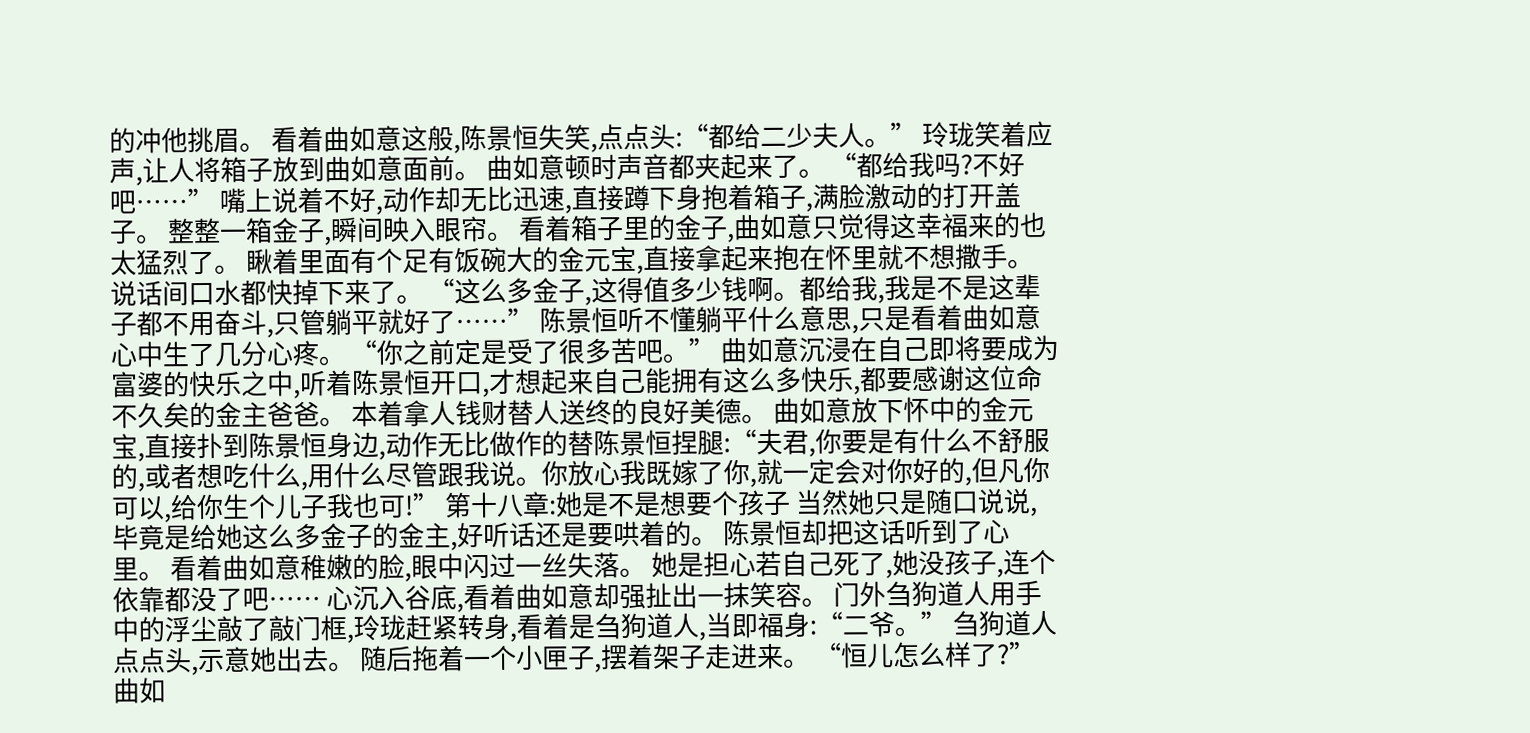的冲他挑眉。 看着曲如意这般,陈景恒失笑,点点头:“都给二少夫人。” 玲珑笑着应声,让人将箱子放到曲如意面前。 曲如意顿时声音都夹起来了。 “都给我吗?不好吧……” 嘴上说着不好,动作却无比迅速,直接蹲下身抱着箱子,满脸激动的打开盖子。 整整一箱金子,瞬间映入眼帘。 看着箱子里的金子,曲如意只觉得这幸福来的也太猛烈了。 瞅着里面有个足有饭碗大的金元宝,直接拿起来抱在怀里就不想撒手。 说话间口水都快掉下来了。 “这么多金子,这得值多少钱啊。都给我,我是不是这辈子都不用奋斗,只管躺平就好了……” 陈景恒听不懂躺平什么意思,只是看着曲如意心中生了几分心疼。 “你之前定是受了很多苦吧。” 曲如意沉浸在自己即将要成为富婆的快乐之中,听着陈景恒开口,才想起来自己能拥有这么多快乐,都要感谢这位命不久矣的金主爸爸。 本着拿人钱财替人送终的良好美德。 曲如意放下怀中的金元宝,直接扑到陈景恒身边,动作无比做作的替陈景恒捏腿:“夫君,你要是有什么不舒服的,或者想吃什么,用什么尽管跟我说。你放心我既嫁了你,就一定会对你好的,但凡你可以,给你生个儿子我也可!” 第十八章:她是不是想要个孩子 当然她只是随口说说,毕竟是给她这么多金子的金主,好听话还是要哄着的。 陈景恒却把这话听到了心里。 看着曲如意稚嫩的脸,眼中闪过一丝失落。 她是担心若自己死了,她没孩子,连个依靠都没了吧…… 心沉入谷底,看着曲如意却强扯出一抹笑容。 门外刍狗道人用手中的浮尘敲了敲门框,玲珑赶紧转身,看着是刍狗道人,当即福身:“二爷。” 刍狗道人点点头,示意她出去。 随后拖着一个小匣子,摆着架子走进来。 “恒儿怎么样了?” 曲如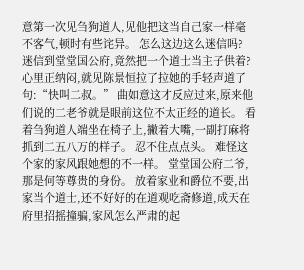意第一次见刍狗道人,见他把这当自己家一样毫不客气,顿时有些诧异。 怎么这边这么迷信吗? 迷信到堂堂国公府,竟然把一个道士当主子供着? 心里正纳闷,就见陈景恒拉了拉她的手轻声道了句:“快叫二叔。” 曲如意这才反应过来,原来他们说的二老爷就是眼前这位不太正经的道长。 看着刍狗道人端坐在椅子上,撇着大嘴,一副打麻将抓到二五八万的样子。 忍不住点点头。 难怪这个家的家风跟她想的不一样。 堂堂国公府二爷,那是何等尊贵的身份。 放着家业和爵位不要,出家当个道士,还不好好的在道观吃斋修道,成天在府里招摇撞骗,家风怎么严肃的起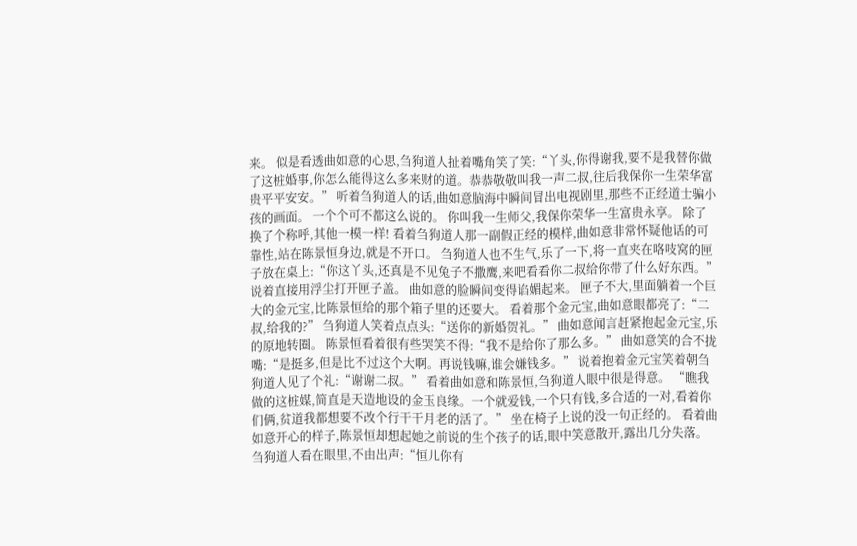来。 似是看透曲如意的心思,刍狗道人扯着嘴角笑了笑:“丫头,你得谢我,要不是我替你做了这桩婚事,你怎么能得这么多来财的道。恭恭敬敬叫我一声二叔,往后我保你一生荣华富贵平平安安。” 听着刍狗道人的话,曲如意脑海中瞬间冒出电视剧里,那些不正经道士骗小孩的画面。 一个个可不都这么说的。 你叫我一生师父,我保你荣华一生富贵永享。 除了换了个称呼,其他一模一样! 看着刍狗道人那一副假正经的模样,曲如意非常怀疑他话的可靠性,站在陈景恒身边,就是不开口。 刍狗道人也不生气,乐了一下,将一直夹在咯吱窝的匣子放在桌上:“你这丫头,还真是不见兔子不撒鹰,来吧看看你二叔给你带了什么好东西。” 说着直接用浮尘打开匣子盖。 曲如意的脸瞬间变得谄媚起来。 匣子不大,里面躺着一个巨大的金元宝,比陈景恒给的那个箱子里的还要大。 看着那个金元宝,曲如意眼都亮了:“二叔,给我的?” 刍狗道人笑着点点头:“送你的新婚贺礼。” 曲如意闻言赶紧抱起金元宝,乐的原地转圈。 陈景恒看着很有些哭笑不得:“我不是给你了那么多。” 曲如意笑的合不拢嘴:“是挺多,但是比不过这个大啊。再说钱嘛,谁会嫌钱多。” 说着抱着金元宝笑着朝刍狗道人见了个礼:“谢谢二叔。” 看着曲如意和陈景恒,刍狗道人眼中很是得意。 “瞧我做的这桩媒,简直是天造地设的金玉良缘。一个就爱钱,一个只有钱,多合适的一对,看着你们俩,贫道我都想要不改个行干干月老的活了。” 坐在椅子上说的没一句正经的。 看着曲如意开心的样子,陈景恒却想起她之前说的生个孩子的话,眼中笑意散开,露出几分失落。 刍狗道人看在眼里,不由出声:“恒儿你有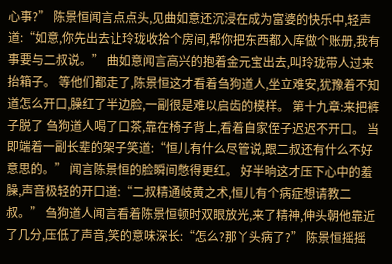心事?” 陈景恒闻言点点头,见曲如意还沉浸在成为富婆的快乐中,轻声道:“如意,你先出去让玲珑收拾个房间,帮你把东西都入库做个账册,我有事要与二叔说。” 曲如意闻言高兴的抱着金元宝出去,叫玲珑带人过来抬箱子。 等他们都走了,陈景恒这才看着刍狗道人,坐立难安,犹豫着不知道怎么开口,臊红了半边脸,一副很是难以启齿的模样。 第十九章:来把裤子脱了 刍狗道人喝了口茶,靠在椅子背上,看着自家侄子迟迟不开口。 当即端着一副长辈的架子笑道:“恒儿有什么尽管说,跟二叔还有什么不好意思的。” 闻言陈景恒的脸瞬间憋得更红。 好半晌这才压下心中的羞臊,声音极轻的开口道:“二叔精通岐黄之术,恒儿有个病症想请教二叔。” 刍狗道人闻言看着陈景恒顿时双眼放光,来了精神,伸头朝他靠近了几分,压低了声音,笑的意味深长:“怎么?那丫头病了?” 陈景恒摇摇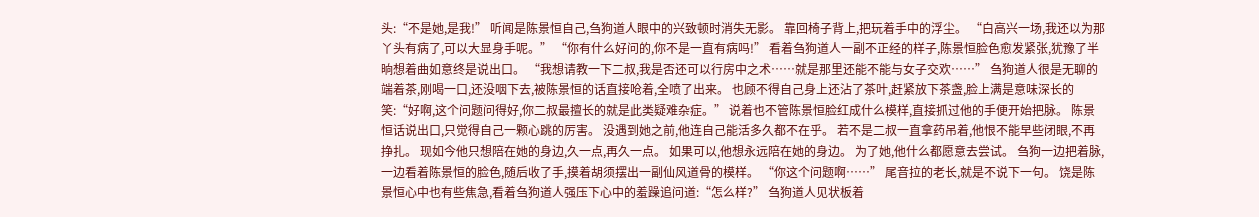头:“不是她,是我!” 听闻是陈景恒自己,刍狗道人眼中的兴致顿时消失无影。 靠回椅子背上,把玩着手中的浮尘。 “白高兴一场,我还以为那丫头有病了,可以大显身手呢。” “你有什么好问的,你不是一直有病吗!” 看着刍狗道人一副不正经的样子,陈景恒脸色愈发紧张,犹豫了半晌想着曲如意终是说出口。 “我想请教一下二叔,我是否还可以行房中之术……就是那里还能不能与女子交欢……” 刍狗道人很是无聊的端着茶,刚喝一口,还没咽下去,被陈景恒的话直接呛着,全喷了出来。 也顾不得自己身上还沾了茶叶,赶紧放下茶盏,脸上满是意味深长的笑:“好啊,这个问题问得好,你二叔最擅长的就是此类疑难杂症。” 说着也不管陈景恒脸红成什么模样,直接抓过他的手便开始把脉。 陈景恒话说出口,只觉得自己一颗心跳的厉害。 没遇到她之前,他连自己能活多久都不在乎。 若不是二叔一直拿药吊着,他恨不能早些闭眼,不再挣扎。 现如今他只想陪在她的身边,久一点,再久一点。 如果可以,他想永远陪在她的身边。 为了她,他什么都愿意去尝试。 刍狗一边把着脉,一边看着陈景恒的脸色,随后收了手,摸着胡须摆出一副仙风道骨的模样。 “你这个问题啊……” 尾音拉的老长,就是不说下一句。 饶是陈景恒心中也有些焦急,看着刍狗道人强压下心中的羞躁追问道:“怎么样?” 刍狗道人见状板着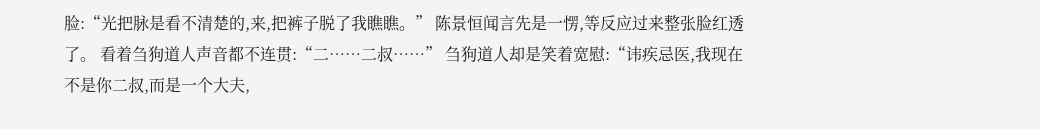脸:“光把脉是看不清楚的,来,把裤子脱了我瞧瞧。” 陈景恒闻言先是一愣,等反应过来整张脸红透了。 看着刍狗道人声音都不连贯:“二……二叔……” 刍狗道人却是笑着宽慰:“讳疾忌医,我现在不是你二叔,而是一个大夫,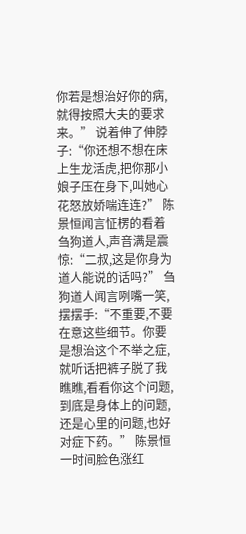你若是想治好你的病,就得按照大夫的要求来。” 说着伸了伸脖子:“你还想不想在床上生龙活虎,把你那小娘子压在身下,叫她心花怒放娇喘连连?” 陈景恒闻言怔楞的看着刍狗道人,声音满是震惊:“二叔,这是你身为道人能说的话吗?” 刍狗道人闻言咧嘴一笑,摆摆手:“不重要,不要在意这些细节。你要是想治这个不举之症,就听话把裤子脱了我瞧瞧,看看你这个问题,到底是身体上的问题,还是心里的问题,也好对症下药。” 陈景恒一时间脸色涨红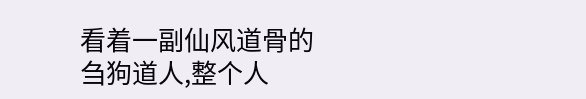看着一副仙风道骨的刍狗道人,整个人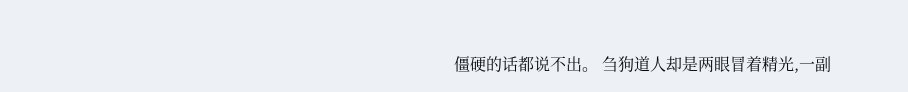僵硬的话都说不出。 刍狗道人却是两眼冒着精光,一副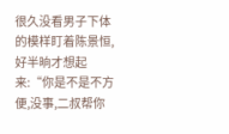很久没看男子下体的模样盯着陈景恒,好半晌才想起来:“你是不是不方便,没事,二叔帮你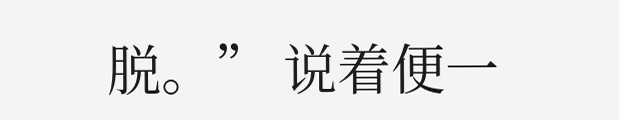脱。” 说着便一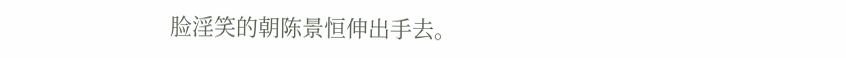脸淫笑的朝陈景恒伸出手去。